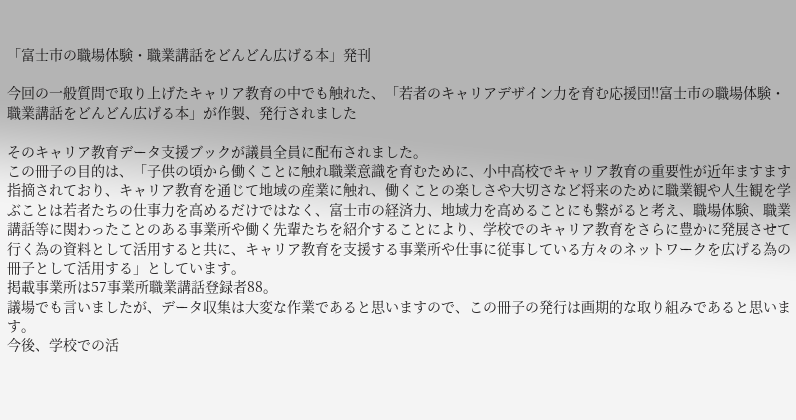「富士市の職場体験・職業講話をどんどん広げる本」発刊

今回の一般質問で取り上げたキャリア教育の中でも触れた、「若者のキャリアデザイン力を育む応援団!!富士市の職場体験・職業講話をどんどん広げる本」が作製、発行されました

そのキャリア教育データ支援ブックが議員全員に配布されました。
この冊子の目的は、「子供の頃から働くことに触れ職業意識を育むために、小中高校でキャリア教育の重要性が近年ますます指摘されており、キャリア教育を通じて地域の産業に触れ、働くことの楽しさや大切さなど将来のために職業観や人生観を学ぶことは若者たちの仕事力を高めるだけではなく、富士市の経済力、地域力を高めることにも繋がると考え、職場体験、職業講話等に関わったことのある事業所や働く先輩たちを紹介することにより、学校でのキャリア教育をさらに豊かに発展させて行く為の資料として活用すると共に、キャリア教育を支援する事業所や仕事に従事している方々のネットワークを広げる為の冊子として活用する」としています。
掲載事業所は57事業所職業講話登録者88。
議場でも言いましたが、データ収集は大変な作業であると思いますので、この冊子の発行は画期的な取り組みであると思います。
今後、学校での活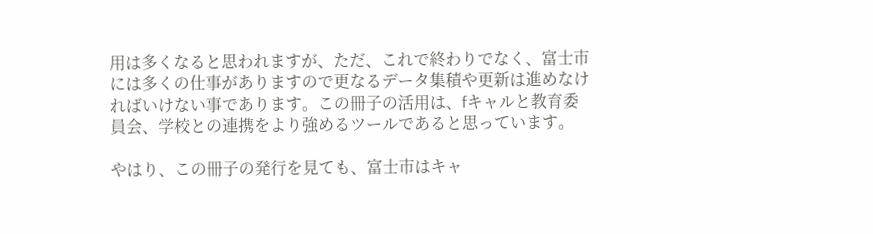用は多くなると思われますが、ただ、これで終わりでなく、富士市には多くの仕事がありますので更なるデータ集積や更新は進めなければいけない事であります。この冊子の活用は、fキャルと教育委員会、学校との連携をより強めるツールであると思っています。

やはり、この冊子の発行を見ても、富士市はキャ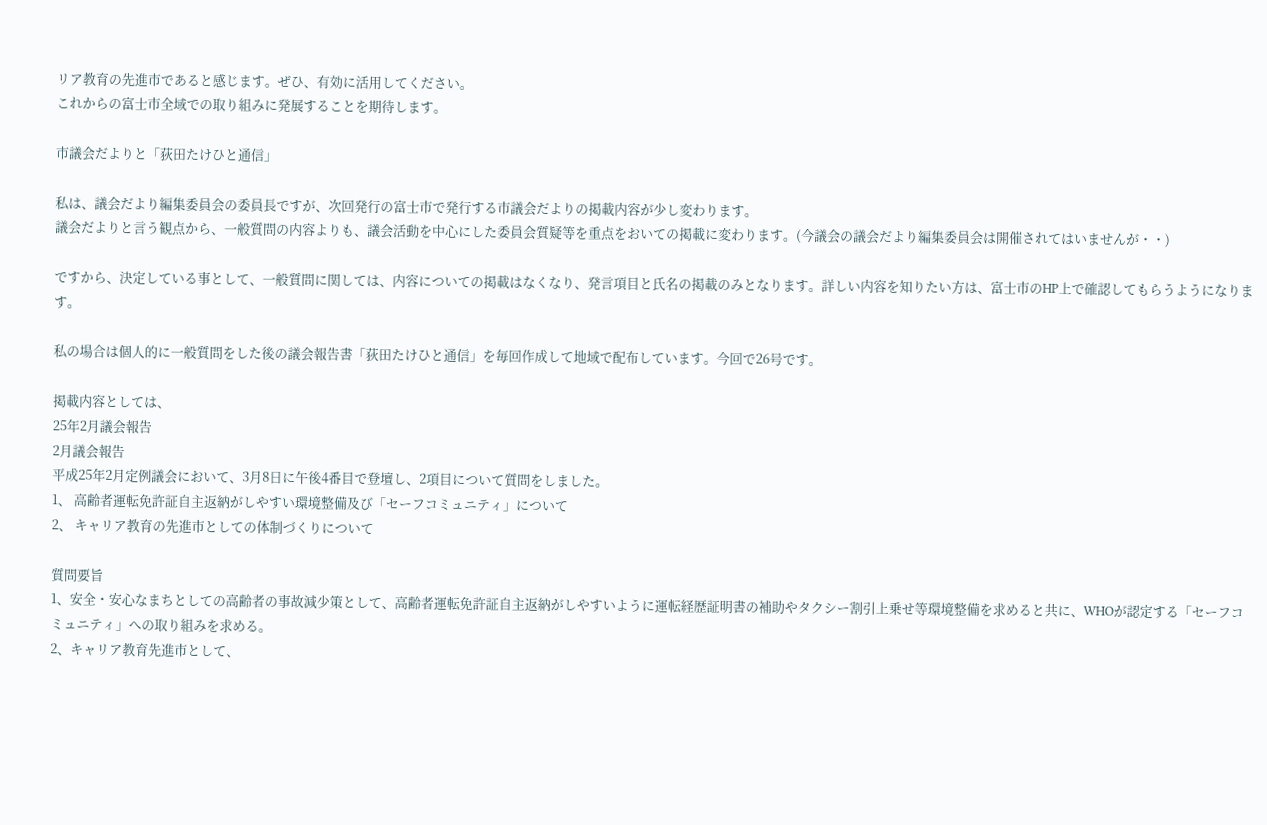リア教育の先進市であると感じます。ぜひ、有効に活用してください。
これからの富士市全域での取り組みに発展することを期待します。

市議会だよりと「荻田たけひと通信」

私は、議会だより編集委員会の委員長ですが、次回発行の富士市で発行する市議会だよりの掲載内容が少し変わります。
議会だよりと言う観点から、一般質問の内容よりも、議会活動を中心にした委員会質疑等を重点をおいての掲載に変わります。(今議会の議会だより編集委員会は開催されてはいませんが・・)

ですから、決定している事として、一般質問に関しては、内容についての掲載はなくなり、発言項目と氏名の掲載のみとなります。詳しい内容を知りたい方は、富士市のHP上で確認してもらうようになります。

私の場合は個人的に一般質問をした後の議会報告書「荻田たけひと通信」を毎回作成して地域で配布しています。今回で26号です。

掲載内容としては、
25年2月議会報告
2月議会報告
平成25年2月定例議会において、3月8日に午後4番目で登壇し、2項目について質問をしました。
1、 高齢者運転免許証自主返納がしやすい環境整備及び「セーフコミュニティ」について
2、 キャリア教育の先進市としての体制づくりについて

質問要旨
1、安全・安心なまちとしての高齢者の事故減少策として、高齢者運転免許証自主返納がしやすいように運転経歴証明書の補助やタクシー割引上乗せ等環境整備を求めると共に、WHOが認定する「セーフコミュニティ」への取り組みを求める。
2、キャリア教育先進市として、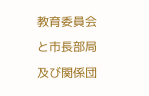教育委員会と市長部局及び関係団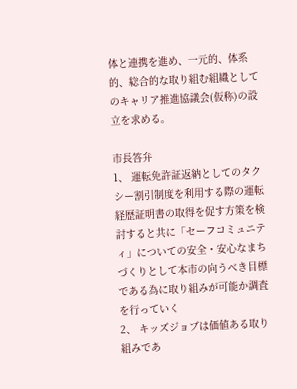体と連携を進め、一元的、体系的、総合的な取り組む組織としてのキャリア推進協議会(仮称)の設立を求める。

市長答弁
1、 運転免許証返納としてのタクシー割引制度を利用する際の運転経歴証明書の取得を促す方策を検討すると共に「セーフコミュニティ」についての安全・安心なまちづくりとして本市の向うべき目標である為に取り組みが可能か調査を行っていく
2、 キッズジョブは価値ある取り組みであ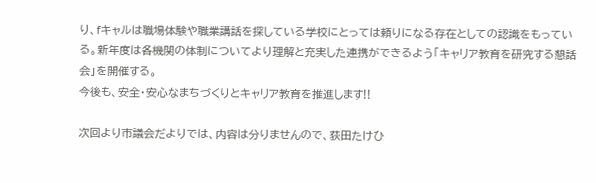り、fキャルは職場体験や職業講話を探している学校にとっては頼りになる存在としての認識をもっている。新年度は各機関の体制についてより理解と充実した連携ができるよう「キャリア教育を研究する懇話会」を開催する。
今後も、安全・安心なまちづくりとキャリア教育を推進します!!

次回より市議会だよりでは、内容は分りませんので、荻田たけひ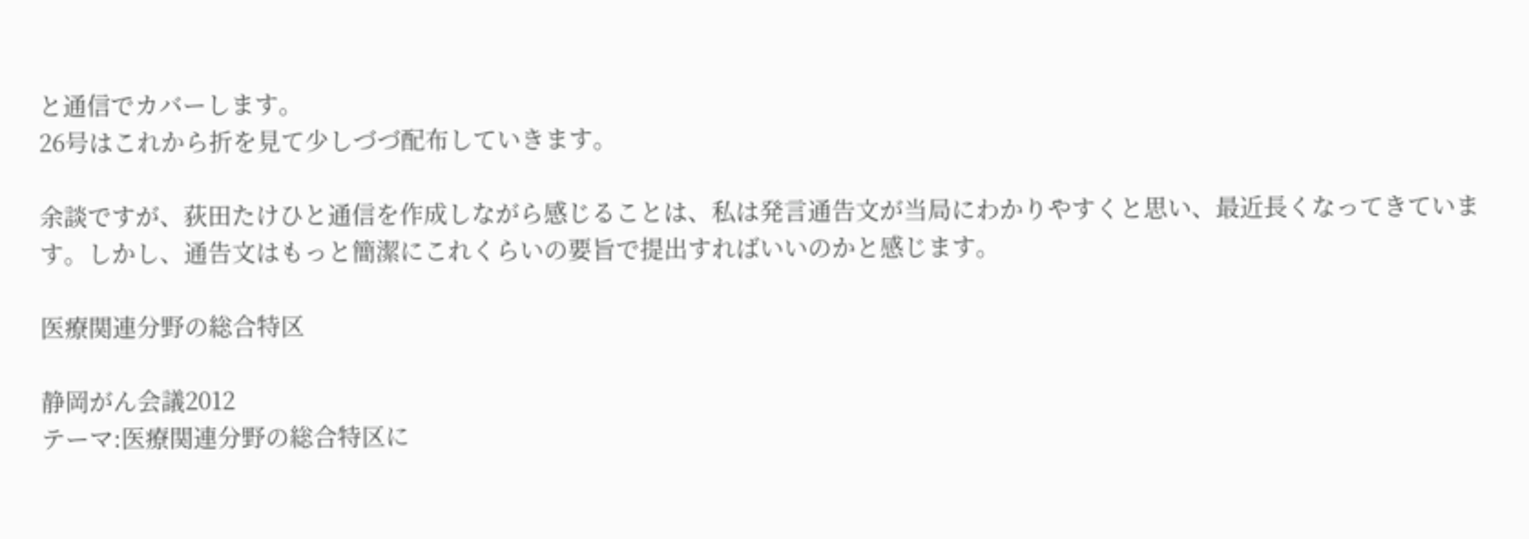と通信でカバーします。
26号はこれから折を見て少しづづ配布していきます。

余談ですが、荻田たけひと通信を作成しながら感じることは、私は発言通告文が当局にわかりやすくと思い、最近長くなってきています。しかし、通告文はもっと簡潔にこれくらいの要旨で提出すればいいのかと感じます。

医療関連分野の総合特区

静岡がん会議2012
テーマ:医療関連分野の総合特区に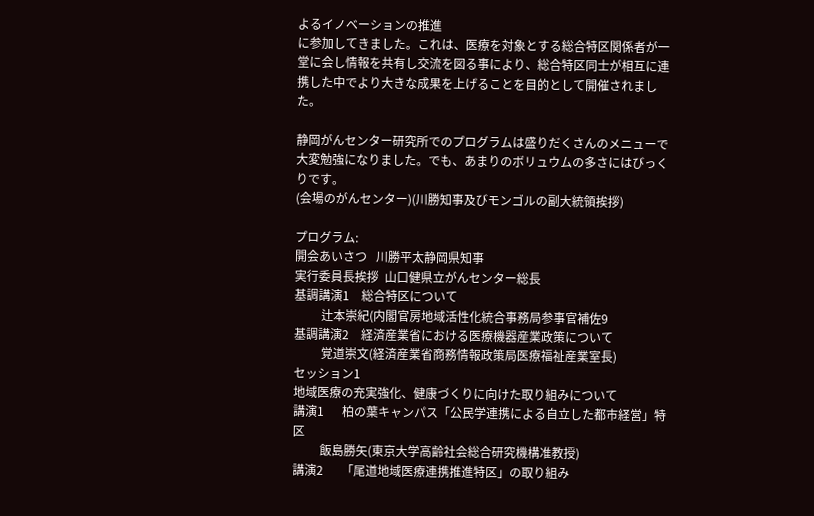よるイノベーションの推進
に参加してきました。これは、医療を対象とする総合特区関係者が一堂に会し情報を共有し交流を図る事により、総合特区同士が相互に連携した中でより大きな成果を上げることを目的として開催されました。

静岡がんセンター研究所でのプログラムは盛りだくさんのメニューで大変勉強になりました。でも、あまりのボリュウムの多さにはびっくりです。
(会場のがんセンター)(川勝知事及びモンゴルの副大統領挨拶)

プログラム:
開会あいさつ   川勝平太静岡県知事
実行委員長挨拶  山口健県立がんセンター総長
基調講演1    総合特区について
         辻本崇紀(内閣官房地域活性化統合事務局参事官補佐9
基調講演2    経済産業省における医療機器産業政策について
         覚道崇文(経済産業省商務情報政策局医療福祉産業室長)
セッション1
地域医療の充実強化、健康づくりに向けた取り組みについて
講演1      柏の葉キャンパス「公民学連携による自立した都市経営」特区
         飯島勝矢(東京大学高齢社会総合研究機構准教授)
講演2      「尾道地域医療連携推進特区」の取り組み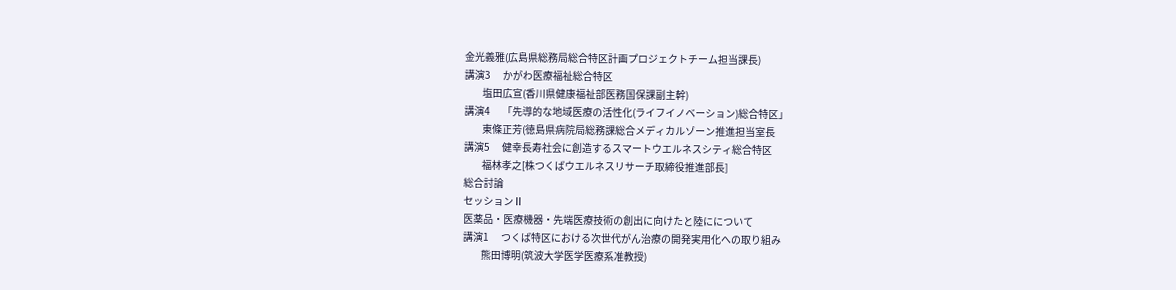金光義雅(広島県総務局総合特区計画プロジェクトチーム担当課長)
講演3      かがわ医療福祉総合特区
         塩田広宣(香川県健康福祉部医務国保課副主幹)
講演4      「先導的な地域医療の活性化(ライフイノベーション)総合特区」
         東條正芳(徳島県病院局総務課総合メディカルゾーン推進担当室長
講演5      健幸長寿社会に創造するスマートウエルネスシティ総合特区
         福林孝之[株つくばウエルネスリサーチ取締役推進部長]
総合討論
セッションⅡ
医薬品・医療機器・先端医療技術の創出に向けたと陸にについて
講演1      つくば特区における次世代がん治療の開発実用化への取り組み
         熊田博明(筑波大学医学医療系准教授)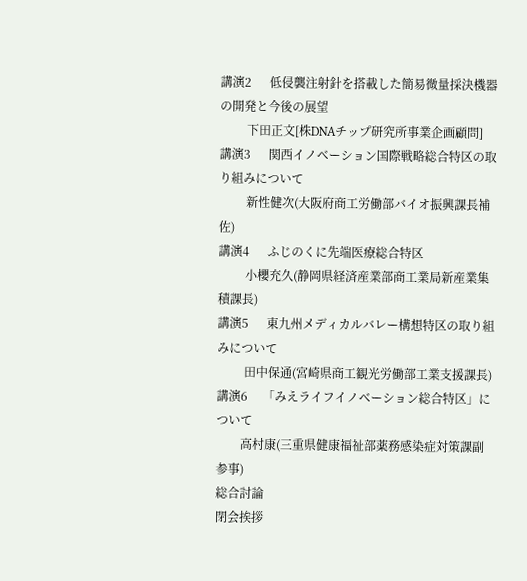講演2      低侵襲注射針を搭載した簡易微量採決機器の開発と今後の展望
         下田正文[株DNAチップ研究所事業企画顧問]
講演3      関西イノベーション国際戦略総合特区の取り組みについて
         新性健次(大阪府商工労働部バイオ振興課長補佐)
講演4      ふじのくに先端医療総合特区
         小櫻充久(静岡県経済産業部商工業局新産業集積課長)
講演5      東九州メディカルバレー構想特区の取り組みについて
         田中保通(宮崎県商工観光労働部工業支援課長)
講演6     「みえライフイノベーション総合特区」について
        高村康(三重県健康福祉部薬務感染症対策課副参事)
総合討論
閉会挨拶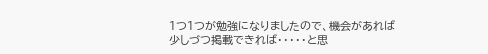1つ1つが勉強になりましたので、機会があれば少しづつ掲載できれば・・・・・と思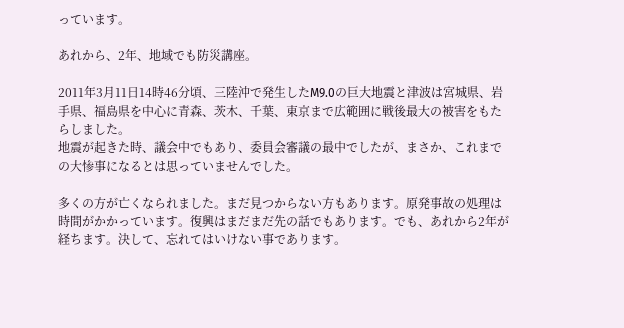っています。

あれから、2年、地域でも防災講座。

2011年3月11日14時46分頃、三陸沖で発生したM9.0の巨大地震と津波は宮城県、岩手県、福島県を中心に青森、茨木、千葉、東京まで広範囲に戦後最大の被害をもたらしました。
地震が起きた時、議会中でもあり、委員会審議の最中でしたが、まさか、これまでの大惨事になるとは思っていませんでした。

多くの方が亡くなられました。まだ見つからない方もあります。原発事故の処理は時間がかかっています。復興はまだまだ先の話でもあります。でも、あれから2年が経ちます。決して、忘れてはいけない事であります。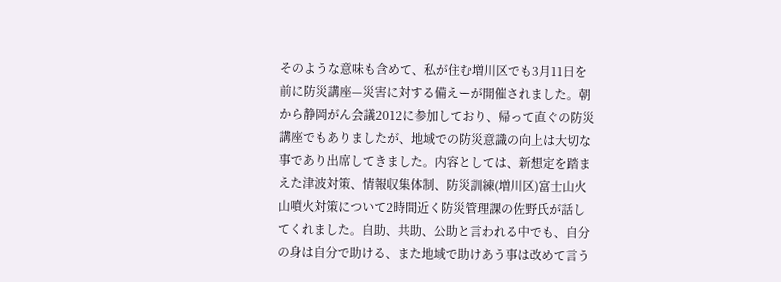そのような意味も含めて、私が住む増川区でも3月11日を前に防災講座—災害に対する備えーが開催されました。朝から静岡がん会議2012に参加しており、帰って直ぐの防災講座でもありましたが、地域での防災意識の向上は大切な事であり出席してきました。内容としては、新想定を踏まえた津波対策、情報収集体制、防災訓練(増川区)富士山火山噴火対策について2時間近く防災管理課の佐野氏が話してくれました。自助、共助、公助と言われる中でも、自分の身は自分で助ける、また地域で助けあう事は改めて言う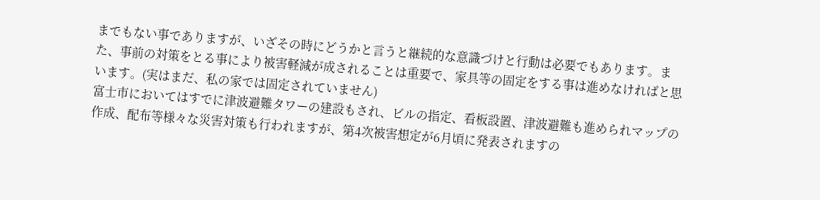までもない事でありますが、いざその時にどうかと言うと継続的な意識づけと行動は必要でもあります。また、事前の対策をとる事により被害軽減が成されることは重要で、家具等の固定をする事は進めなければと思います。(実はまだ、私の家では固定されていません)
富士市においてはすでに津波避難タワーの建設もされ、ビルの指定、看板設置、津波避難も進められマップの作成、配布等様々な災害対策も行われますが、第4次被害想定が6月頃に発表されますの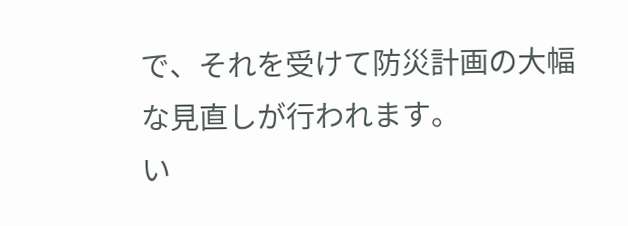で、それを受けて防災計画の大幅な見直しが行われます。
い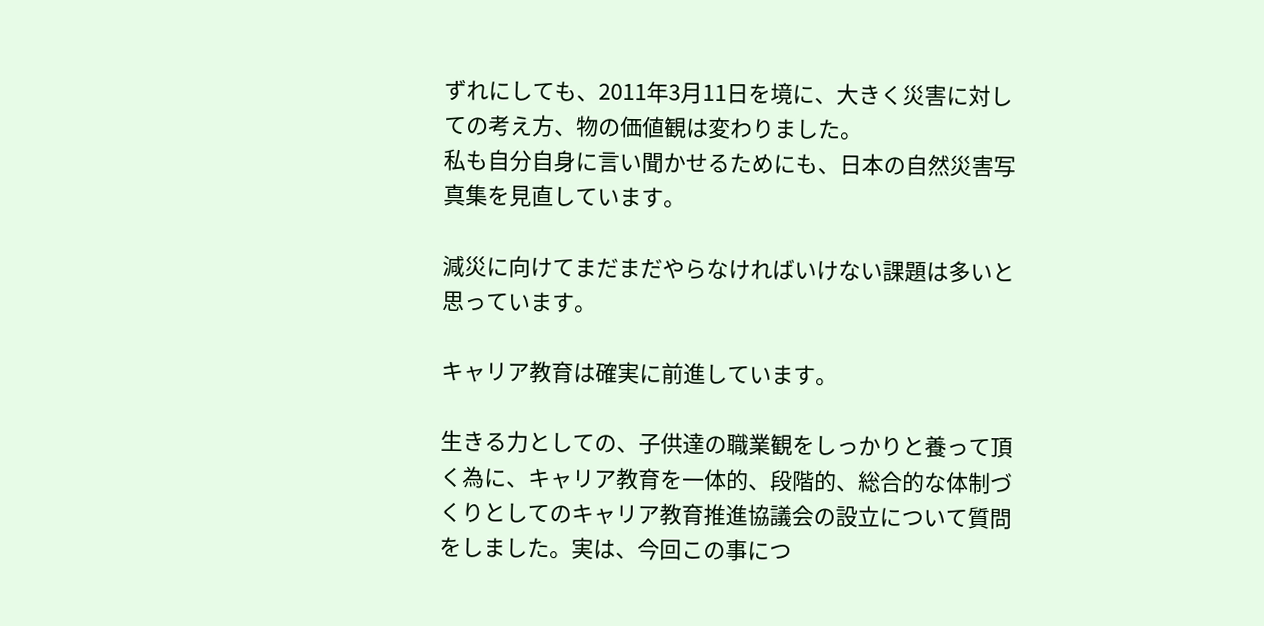ずれにしても、2011年3月11日を境に、大きく災害に対しての考え方、物の価値観は変わりました。
私も自分自身に言い聞かせるためにも、日本の自然災害写真集を見直しています。

減災に向けてまだまだやらなければいけない課題は多いと思っています。

キャリア教育は確実に前進しています。

生きる力としての、子供達の職業観をしっかりと養って頂く為に、キャリア教育を一体的、段階的、総合的な体制づくりとしてのキャリア教育推進協議会の設立について質問をしました。実は、今回この事につ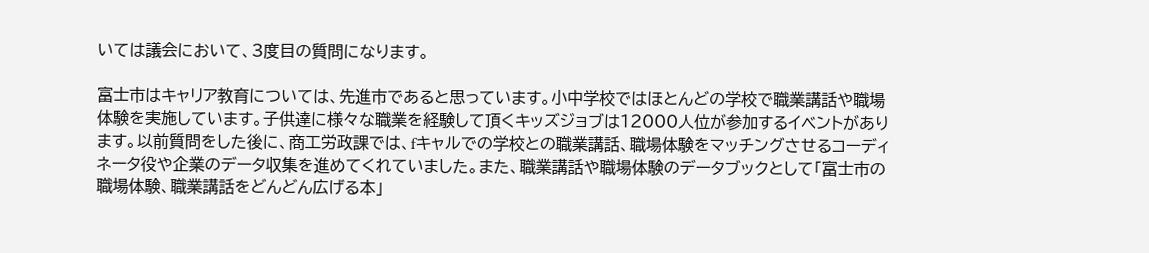いては議会において、3度目の質問になります。

富士市はキャリア教育については、先進市であると思っています。小中学校ではほとんどの学校で職業講話や職場体験を実施しています。子供達に様々な職業を経験して頂くキッズジョブは12000人位が参加するイベントがあります。以前質問をした後に、商工労政課では、fキャルでの学校との職業講話、職場体験をマッチングさせるコーディネータ役や企業のデータ収集を進めてくれていました。また、職業講話や職場体験のデータブックとして「富士市の職場体験、職業講話をどんどん広げる本」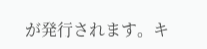が発行されます。キ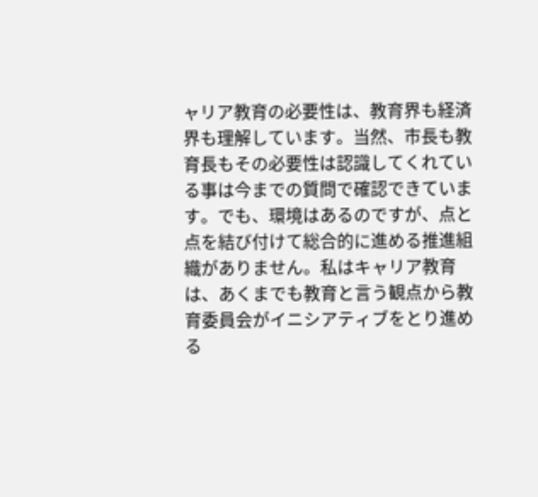ャリア教育の必要性は、教育界も経済界も理解しています。当然、市長も教育長もその必要性は認識してくれている事は今までの質問で確認できています。でも、環境はあるのですが、点と点を結び付けて総合的に進める推進組織がありません。私はキャリア教育は、あくまでも教育と言う観点から教育委員会がイニシアティブをとり進める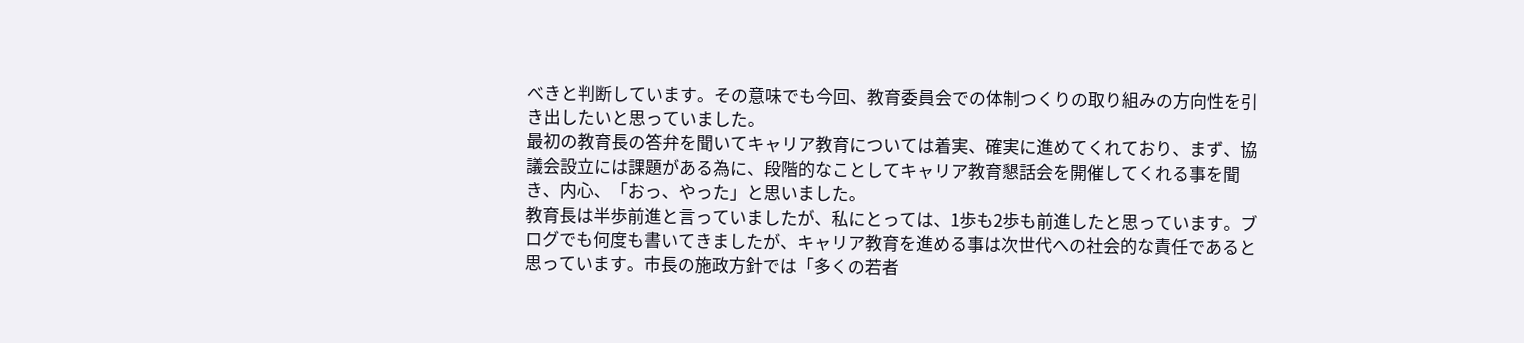べきと判断しています。その意味でも今回、教育委員会での体制つくりの取り組みの方向性を引き出したいと思っていました。
最初の教育長の答弁を聞いてキャリア教育については着実、確実に進めてくれており、まず、協議会設立には課題がある為に、段階的なことしてキャリア教育懇話会を開催してくれる事を聞き、内心、「おっ、やった」と思いました。
教育長は半歩前進と言っていましたが、私にとっては、1歩も2歩も前進したと思っています。ブログでも何度も書いてきましたが、キャリア教育を進める事は次世代への社会的な責任であると思っています。市長の施政方針では「多くの若者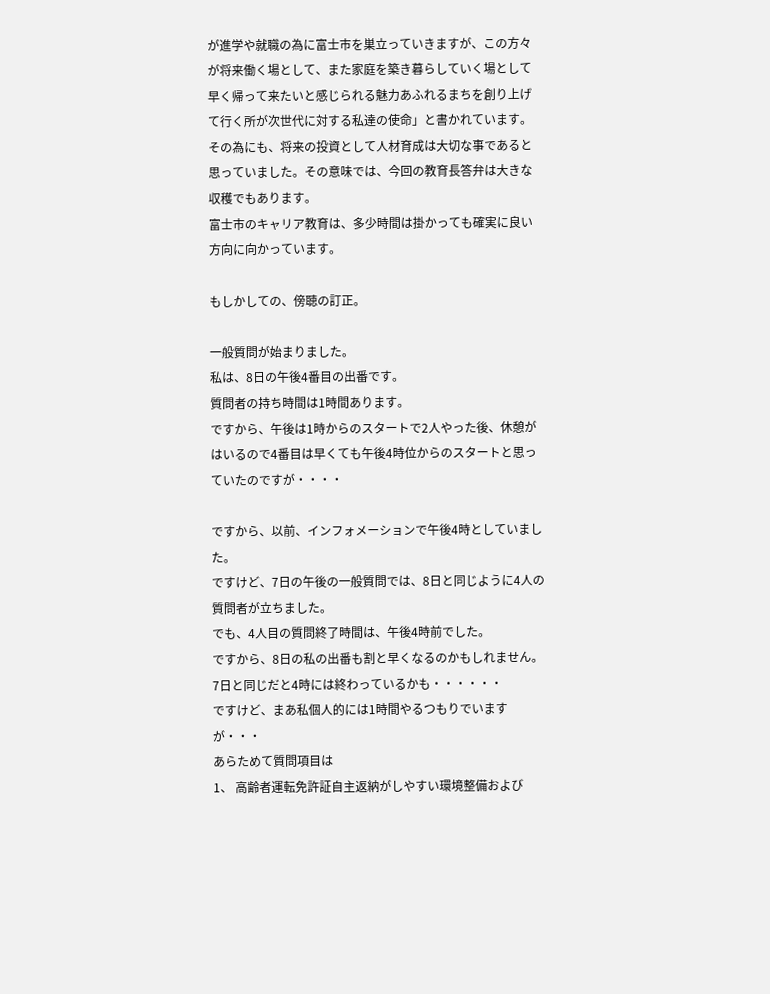が進学や就職の為に富士市を巣立っていきますが、この方々が将来働く場として、また家庭を築き暮らしていく場として早く帰って来たいと感じられる魅力あふれるまちを創り上げて行く所が次世代に対する私達の使命」と書かれています。その為にも、将来の投資として人材育成は大切な事であると思っていました。その意味では、今回の教育長答弁は大きな収穫でもあります。
富士市のキャリア教育は、多少時間は掛かっても確実に良い方向に向かっています。

もしかしての、傍聴の訂正。

一般質問が始まりました。
私は、8日の午後4番目の出番です。
質問者の持ち時間は1時間あります。
ですから、午後は1時からのスタートで2人やった後、休憩がはいるので4番目は早くても午後4時位からのスタートと思っていたのですが・・・・

ですから、以前、インフォメーションで午後4時としていました。
ですけど、7日の午後の一般質問では、8日と同じように4人の質問者が立ちました。
でも、4人目の質問終了時間は、午後4時前でした。
ですから、8日の私の出番も割と早くなるのかもしれません。
7日と同じだと4時には終わっているかも・・・・・・
ですけど、まあ私個人的には1時間やるつもりでいますが・・・
あらためて質問項目は
1、 高齢者運転免許証自主返納がしやすい環境整備および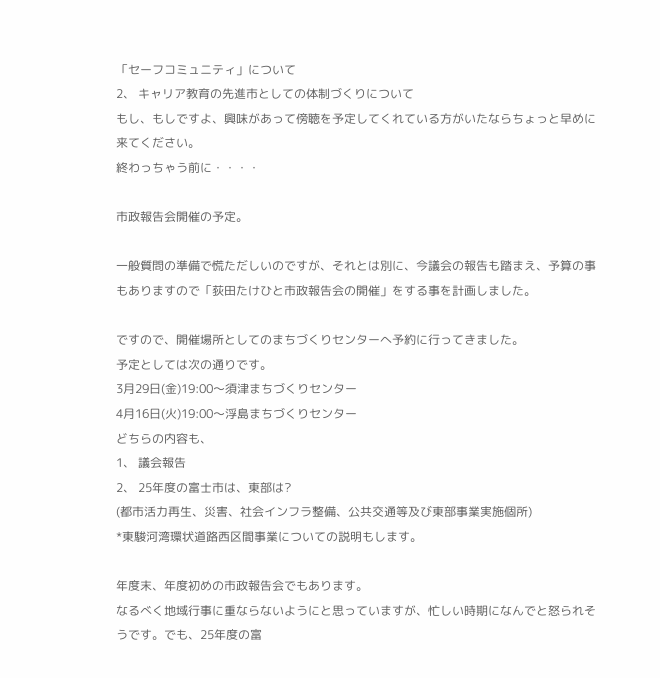「セーフコミュニティ」について
2、 キャリア教育の先進市としての体制づくりについて
もし、もしですよ、興味があって傍聴を予定してくれている方がいたならちょっと早めに来てください。
終わっちゃう前に・・・・

市政報告会開催の予定。

一般質問の準備で慌ただしいのですが、それとは別に、今議会の報告も踏まえ、予算の事もありますので「荻田たけひと市政報告会の開催」をする事を計画しました。

ですので、開催場所としてのまちづくりセンターへ予約に行ってきました。
予定としては次の通りです。
3月29日(金)19:00〜須津まちづくりセンター
4月16日(火)19:00〜浮島まちづくりセンター
どちらの内容も、
1、 議会報告
2、 25年度の富士市は、東部は?
(都市活力再生、災害、社会インフラ整備、公共交通等及び東部事業実施個所)
*東駿河湾環状道路西区間事業についての説明もします。

年度末、年度初めの市政報告会でもあります。
なるべく地域行事に重ならないようにと思っていますが、忙しい時期になんでと怒られそうです。でも、25年度の富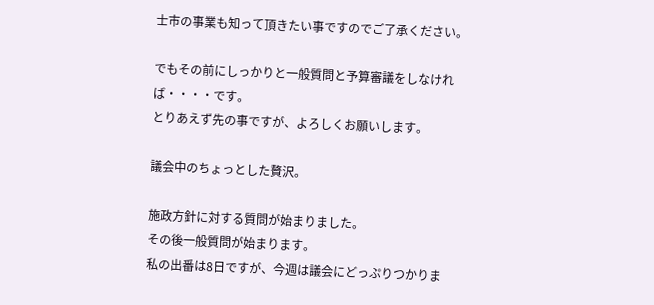士市の事業も知って頂きたい事ですのでご了承ください。

でもその前にしっかりと一般質問と予算審議をしなければ・・・・です。
とりあえず先の事ですが、よろしくお願いします。

議会中のちょっとした贅沢。

施政方針に対する質問が始まりました。
その後一般質問が始まります。
私の出番は8日ですが、今週は議会にどっぷりつかりま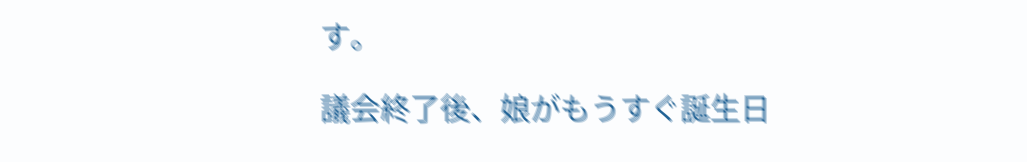す。

議会終了後、娘がもうすぐ誕生日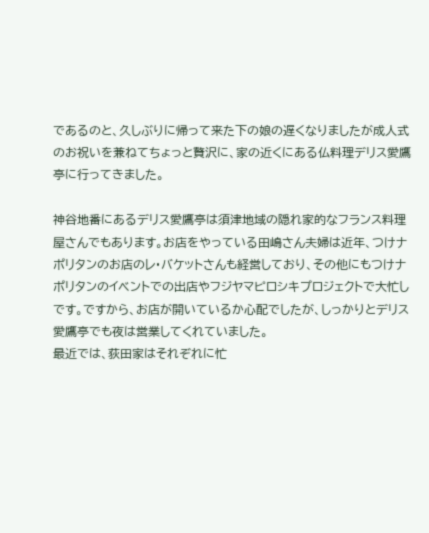であるのと、久しぶりに帰って来た下の娘の遅くなりましたが成人式のお祝いを兼ねてちょっと贅沢に、家の近くにある仏料理デリス愛鷹亭に行ってきました。

神谷地番にあるデリス愛鷹亭は須津地域の隠れ家的なフランス料理屋さんでもあります。お店をやっている田嶋さん夫婦は近年、つけナポリタンのお店のレ・バケットさんも経営しており、その他にもつけナポリタンのイベントでの出店やフジヤマピロシキプロジェクトで大忙しです。ですから、お店が開いているか心配でしたが、しっかりとデリス愛鷹亭でも夜は営業してくれていました。
最近では、荻田家はそれぞれに忙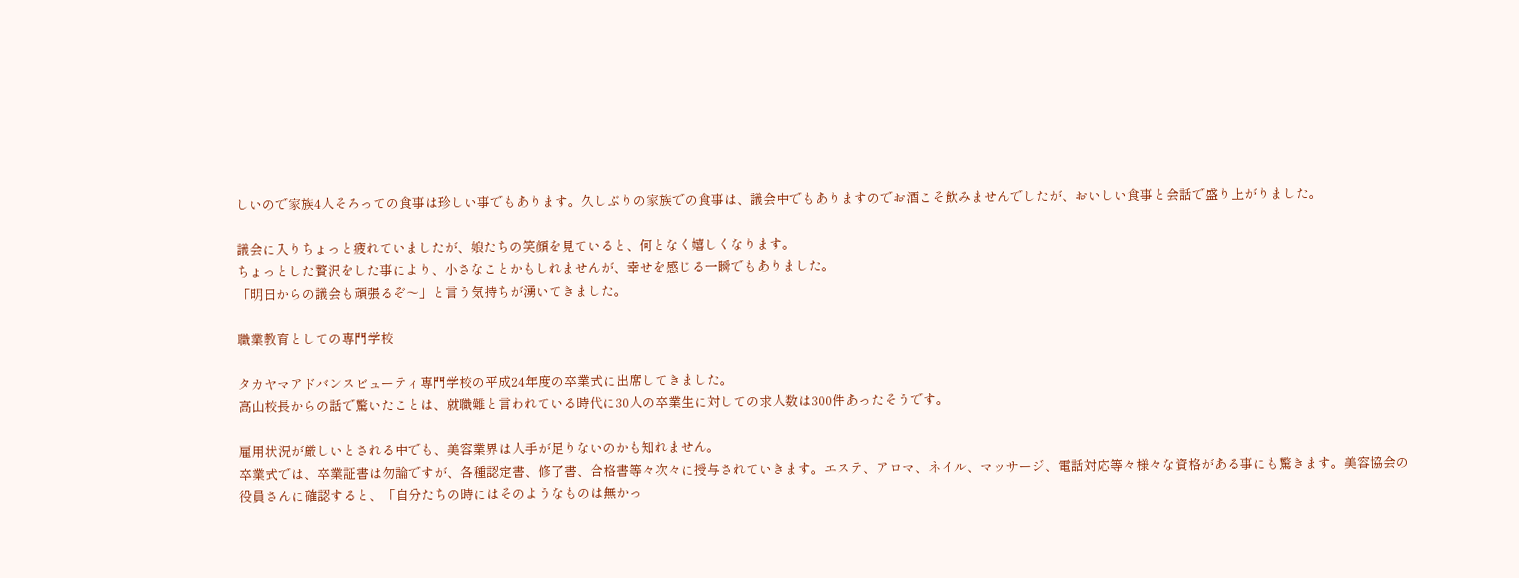しいので家族4人そろっての食事は珍しい事でもあります。久しぶりの家族での食事は、議会中でもありますのでお酒こそ飲みませんでしたが、おいしい食事と会話で盛り上がりました。

議会に入りちょっと疲れていましたが、娘たちの笑顔を見ていると、何となく嬉しくなります。
ちょっとした贅沢をした事により、小さなことかもしれませんが、幸せを感じる一瞬でもありました。
「明日からの議会も頑張るぞ〜」と言う気持ちが湧いてきました。

職業教育としての専門学校

タカヤマアドバンスビューティ専門学校の平成24年度の卒業式に出席してきました。
高山校長からの話で驚いたことは、就職難と言われている時代に30人の卒業生に対しての求人数は300件あったそうです。

雇用状況が厳しいとされる中でも、美容業界は人手が足りないのかも知れません。
卒業式では、卒業証書は勿論ですが、各種認定書、修了書、合格書等々次々に授与されていきます。エステ、アロマ、ネイル、マッサージ、電話対応等々様々な資格がある事にも驚きます。美容協会の役員さんに確認すると、「自分たちの時にはそのようなものは無かっ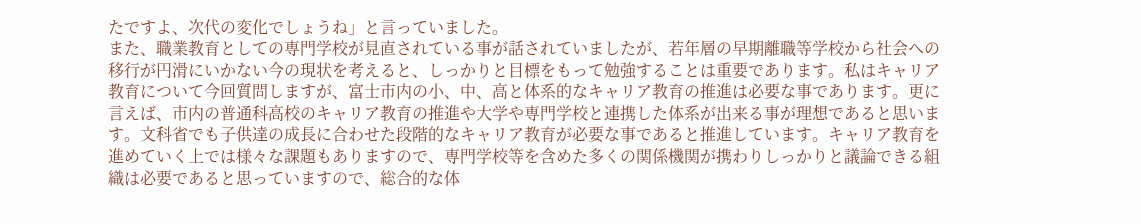たですよ、次代の変化でしょうね」と言っていました。
また、職業教育としての専門学校が見直されている事が話されていましたが、若年層の早期離職等学校から社会への移行が円滑にいかない今の現状を考えると、しっかりと目標をもって勉強することは重要であります。私はキャリア教育について今回質問しますが、富士市内の小、中、高と体系的なキャリア教育の推進は必要な事であります。更に言えば、市内の普通科高校のキャリア教育の推進や大学や専門学校と連携した体系が出来る事が理想であると思います。文科省でも子供達の成長に合わせた段階的なキャリア教育が必要な事であると推進しています。キャリア教育を進めていく上では様々な課題もありますので、専門学校等を含めた多くの関係機関が携わりしっかりと議論できる組織は必要であると思っていますので、総合的な体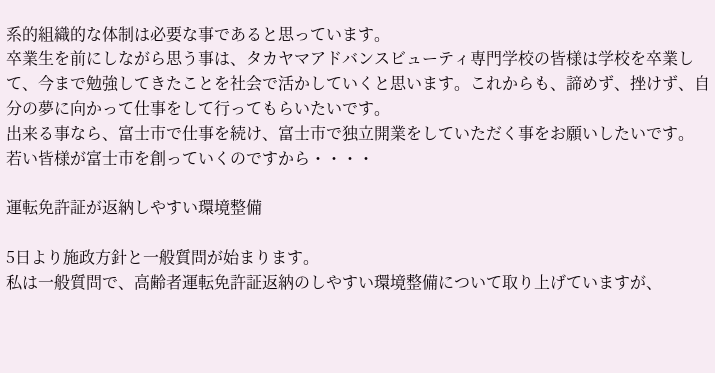系的組織的な体制は必要な事であると思っています。
卒業生を前にしながら思う事は、タカヤマアドバンスビューティ専門学校の皆様は学校を卒業して、今まで勉強してきたことを社会で活かしていくと思います。これからも、諦めず、挫けず、自分の夢に向かって仕事をして行ってもらいたいです。
出来る事なら、富士市で仕事を続け、富士市で独立開業をしていただく事をお願いしたいです。
若い皆様が富士市を創っていくのですから・・・・

運転免許証が返納しやすい環境整備

5日より施政方針と一般質問が始まります。
私は一般質問で、高齢者運転免許証返納のしやすい環境整備について取り上げていますが、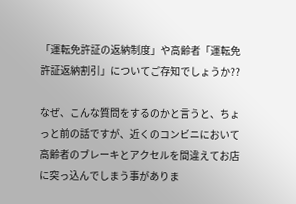「運転免許証の返納制度」や高齢者「運転免許証返納割引」についてご存知でしょうか??

なぜ、こんな質問をするのかと言うと、ちょっと前の話ですが、近くのコンビニにおいて高齢者のブレーキとアクセルを間違えてお店に突っ込んでしまう事がありま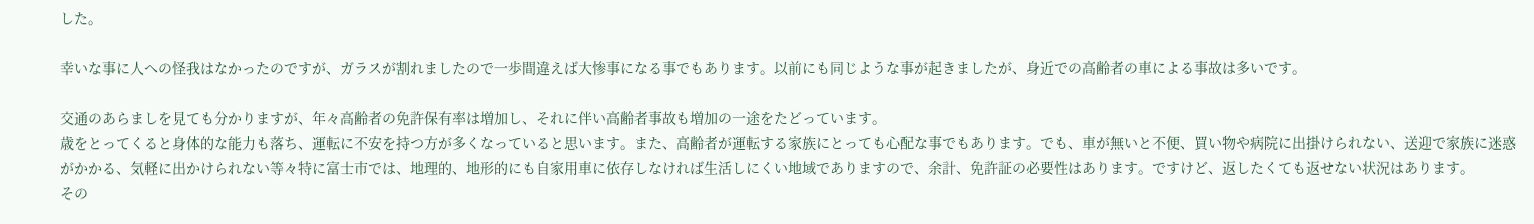した。

幸いな事に人への怪我はなかったのですが、ガラスが割れましたので一歩間違えば大惨事になる事でもあります。以前にも同じような事が起きましたが、身近での高齢者の車による事故は多いです。

交通のあらましを見ても分かりますが、年々高齢者の免許保有率は増加し、それに伴い高齢者事故も増加の一途をたどっています。
歳をとってくると身体的な能力も落ち、運転に不安を持つ方が多くなっていると思います。また、高齢者が運転する家族にとっても心配な事でもあります。でも、車が無いと不便、買い物や病院に出掛けられない、送迎で家族に迷惑がかかる、気軽に出かけられない等々特に富士市では、地理的、地形的にも自家用車に依存しなければ生活しにくい地域でありますので、余計、免許証の必要性はあります。ですけど、返したくても返せない状況はあります。
その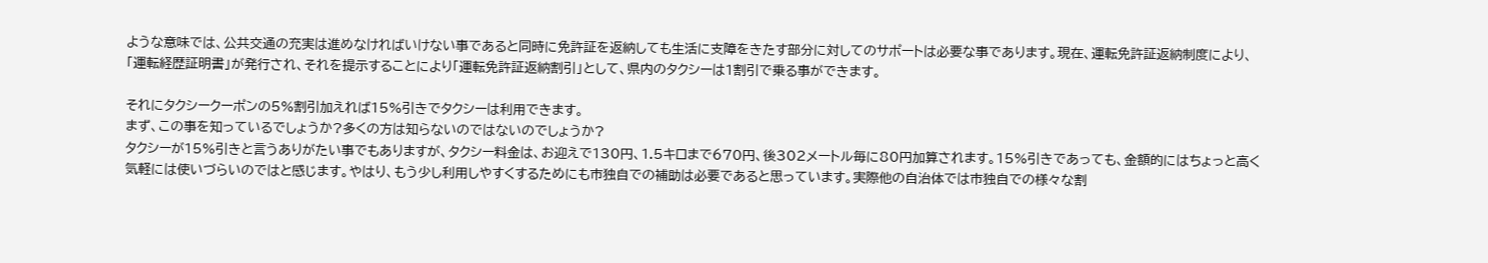ような意味では、公共交通の充実は進めなければいけない事であると同時に免許証を返納しても生活に支障をきたす部分に対してのサポートは必要な事であります。現在、運転免許証返納制度により、「運転経歴証明書」が発行され、それを提示することにより「運転免許証返納割引」として、県内のタクシーは1割引で乗る事ができます。

それにタクシークーポンの5%割引加えれば15%引きでタクシーは利用できます。
まず、この事を知っているでしょうか?多くの方は知らないのではないのでしょうか?
タクシーが15%引きと言うありがたい事でもありますが、タクシー料金は、お迎えで130円、1.5キロまで670円、後302メートル毎に80円加算されます。15%引きであっても、金額的にはちょっと高く気軽には使いづらいのではと感じます。やはり、もう少し利用しやすくするためにも市独自での補助は必要であると思っています。実際他の自治体では市独自での様々な割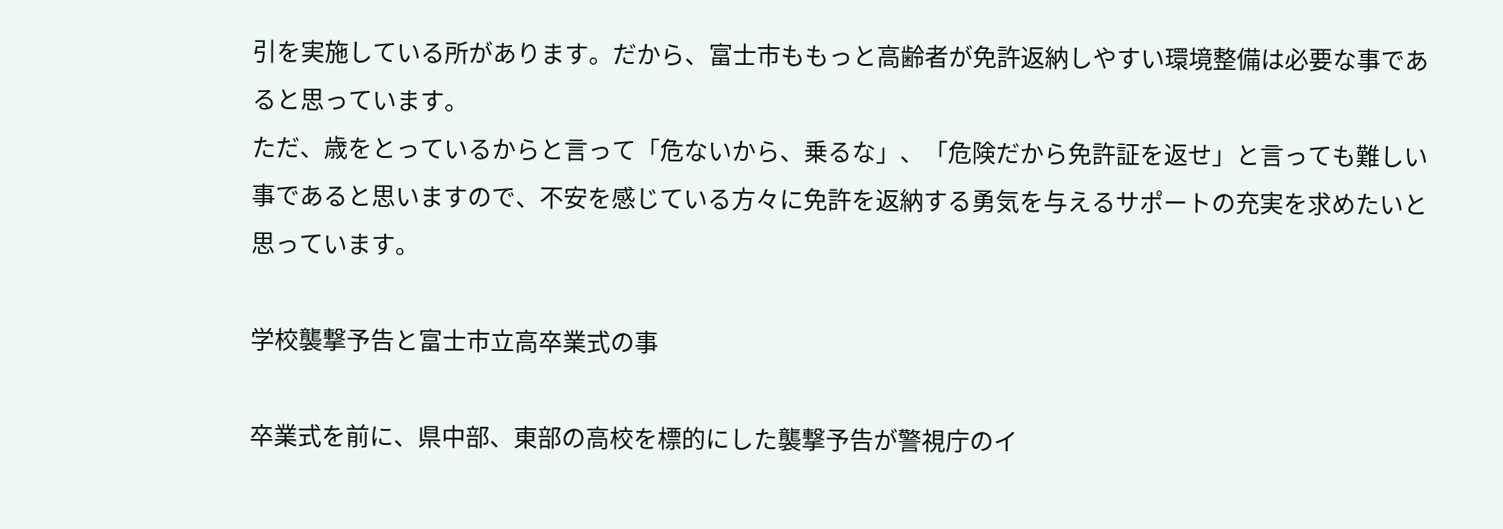引を実施している所があります。だから、富士市ももっと高齢者が免許返納しやすい環境整備は必要な事であると思っています。
ただ、歳をとっているからと言って「危ないから、乗るな」、「危険だから免許証を返せ」と言っても難しい事であると思いますので、不安を感じている方々に免許を返納する勇気を与えるサポートの充実を求めたいと思っています。

学校襲撃予告と富士市立高卒業式の事

卒業式を前に、県中部、東部の高校を標的にした襲撃予告が警視庁のイ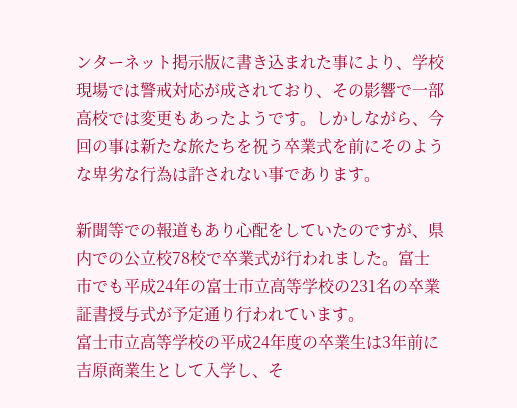ンターネット掲示版に書き込まれた事により、学校現場では警戒対応が成されており、その影響で一部高校では変更もあったようです。しかしながら、今回の事は新たな旅たちを祝う卒業式を前にそのような卑劣な行為は許されない事であります。

新聞等での報道もあり心配をしていたのですが、県内での公立校78校で卒業式が行われました。富士市でも平成24年の富士市立高等学校の231名の卒業証書授与式が予定通り行われています。
富士市立高等学校の平成24年度の卒業生は3年前に吉原商業生として入学し、そ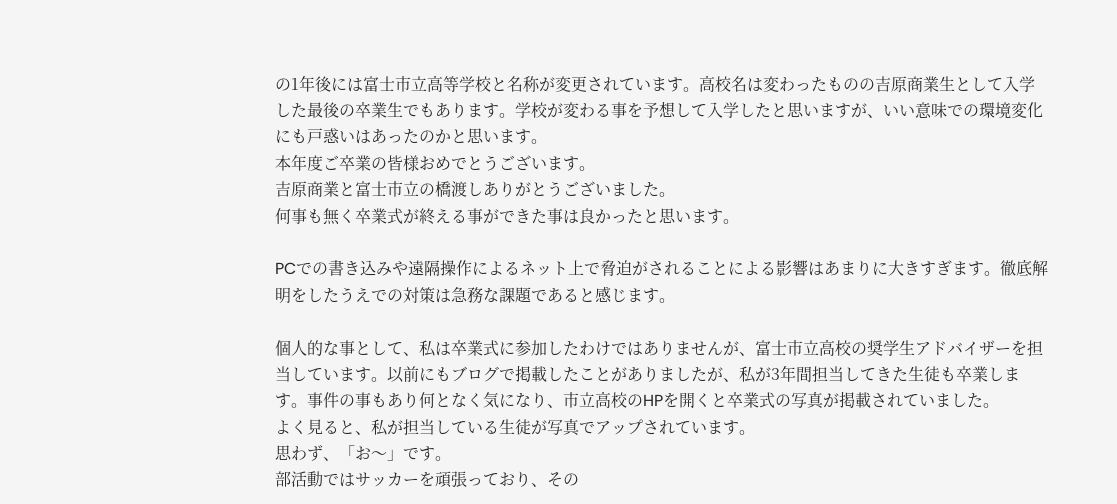の1年後には富士市立高等学校と名称が変更されています。高校名は変わったものの吉原商業生として入学した最後の卒業生でもあります。学校が変わる事を予想して入学したと思いますが、いい意味での環境変化にも戸惑いはあったのかと思います。
本年度ご卒業の皆様おめでとうございます。
吉原商業と富士市立の橋渡しありがとうございました。
何事も無く卒業式が終える事ができた事は良かったと思います。

PCでの書き込みや遠隔操作によるネット上で脅迫がされることによる影響はあまりに大きすぎます。徹底解明をしたうえでの対策は急務な課題であると感じます。

個人的な事として、私は卒業式に参加したわけではありませんが、富士市立高校の奨学生アドバイザーを担当しています。以前にもブログで掲載したことがありましたが、私が3年間担当してきた生徒も卒業します。事件の事もあり何となく気になり、市立高校のHPを開くと卒業式の写真が掲載されていました。
よく見ると、私が担当している生徒が写真でアップされています。
思わず、「お〜」です。
部活動ではサッカーを頑張っており、その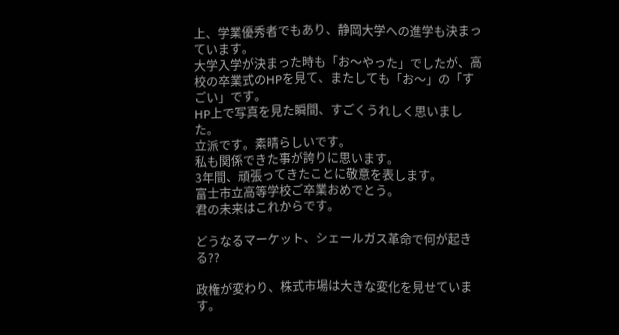上、学業優秀者でもあり、静岡大学への進学も決まっています。
大学入学が決まった時も「お〜やった」でしたが、高校の卒業式のHPを見て、またしても「お〜」の「すごい」です。
HP上で写真を見た瞬間、すごくうれしく思いました。
立派です。素晴らしいです。
私も関係できた事が誇りに思います。
3年間、頑張ってきたことに敬意を表します。
富士市立高等学校ご卒業おめでとう。
君の未来はこれからです。

どうなるマーケット、シェールガス革命で何が起きる??

政権が変わり、株式市場は大きな変化を見せています。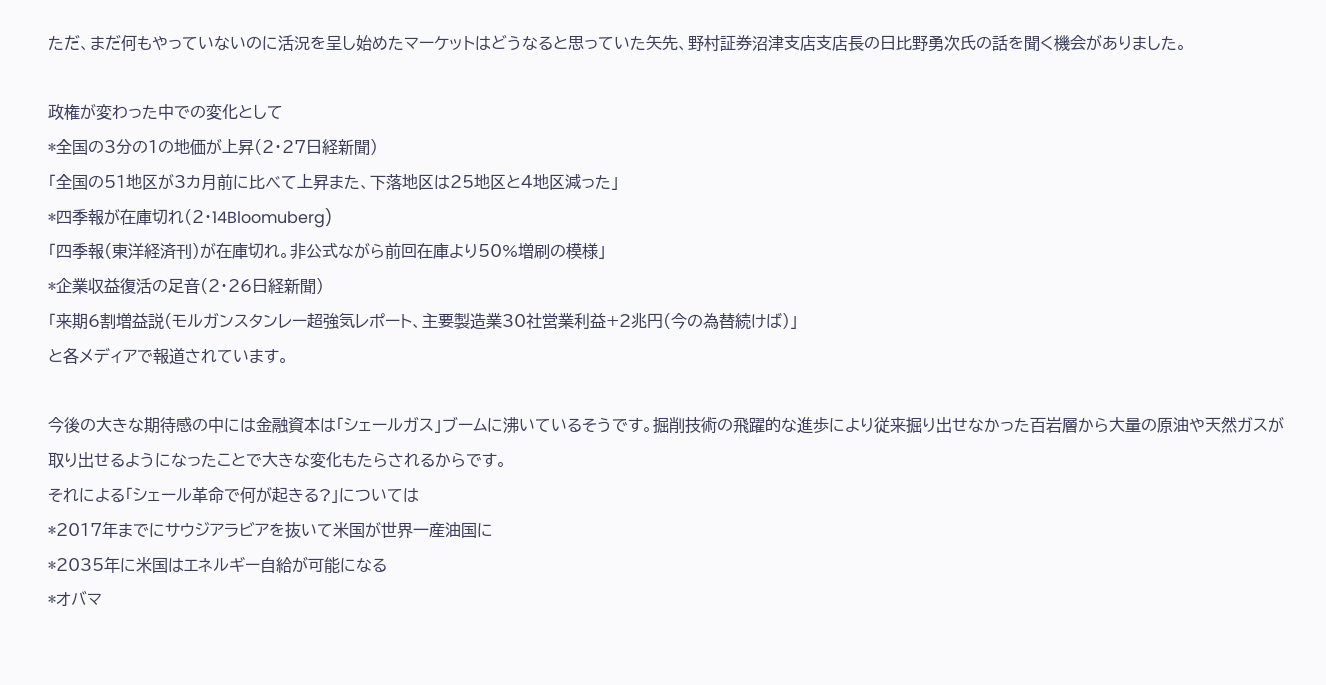ただ、まだ何もやっていないのに活況を呈し始めたマーケットはどうなると思っていた矢先、野村証券沼津支店支店長の日比野勇次氏の話を聞く機会がありました。

政権が変わった中での変化として
*全国の3分の1の地価が上昇(2・27日経新聞)
「全国の51地区が3カ月前に比べて上昇また、下落地区は25地区と4地区減った」
*四季報が在庫切れ(2・14Bloomuberg)
「四季報(東洋経済刊)が在庫切れ。非公式ながら前回在庫より50%増刷の模様」
*企業収益復活の足音(2・26日経新聞)
「来期6割増益説(モルガンスタンレー超強気レポート、主要製造業30社営業利益+2兆円(今の為替続けば)」
と各メディアで報道されています。

今後の大きな期待感の中には金融資本は「シェールガス」ブームに沸いているそうです。掘削技術の飛躍的な進歩により従来掘り出せなかった百岩層から大量の原油や天然ガスが取り出せるようになったことで大きな変化もたらされるからです。
それによる「シェール革命で何が起きる?」については
*2017年までにサウジアラビアを抜いて米国が世界一産油国に
*2035年に米国はエネルギー自給が可能になる
*オバマ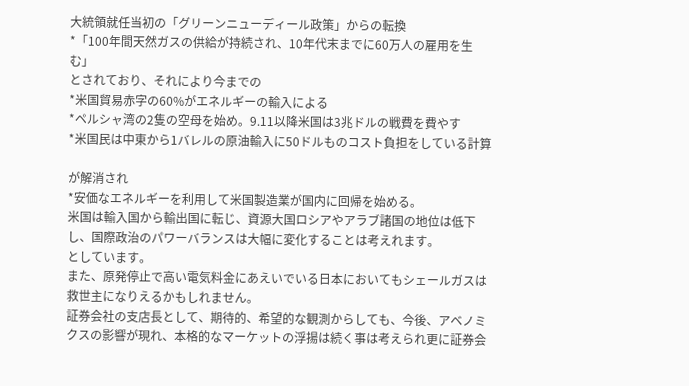大統領就任当初の「グリーンニューディール政策」からの転換
*「100年間天然ガスの供給が持続され、10年代末までに60万人の雇用を生む」
とされており、それにより今までの
*米国貿易赤字の60%がエネルギーの輸入による
*ペルシャ湾の2隻の空母を始め。9.11以降米国は3兆ドルの戦費を費やす
*米国民は中東から1バレルの原油輸入に50ドルものコスト負担をしている計算

が解消され
*安価なエネルギーを利用して米国製造業が国内に回帰を始める。
米国は輸入国から輸出国に転じ、資源大国ロシアやアラブ諸国の地位は低下し、国際政治のパワーバランスは大幅に変化することは考えれます。
としています。
また、原発停止で高い電気料金にあえいでいる日本においてもシェールガスは救世主になりえるかもしれません。
証券会社の支店長として、期待的、希望的な観測からしても、今後、アベノミクスの影響が現れ、本格的なマーケットの浮揚は続く事は考えられ更に証券会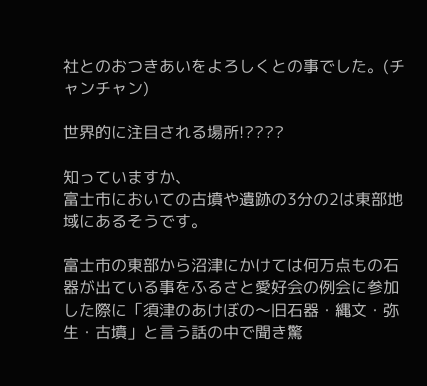社とのおつきあいをよろしくとの事でした。(チャンチャン)

世界的に注目される場所!????

知っていますか、
富士市においての古墳や遺跡の3分の2は東部地域にあるそうです。

富士市の東部から沼津にかけては何万点もの石器が出ている事をふるさと愛好会の例会に参加した際に「須津のあけぼの〜旧石器・縄文・弥生・古墳」と言う話の中で聞き驚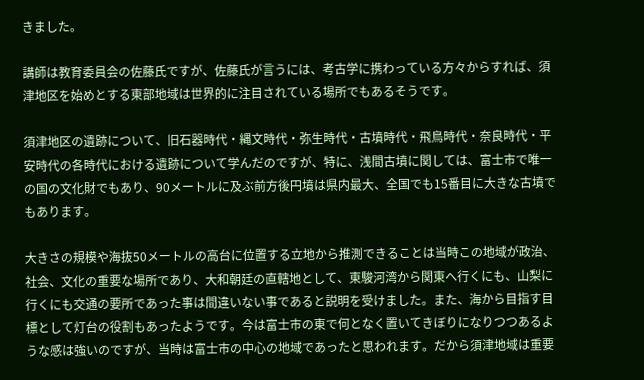きました。

講師は教育委員会の佐藤氏ですが、佐藤氏が言うには、考古学に携わっている方々からすれば、須津地区を始めとする東部地域は世界的に注目されている場所でもあるそうです。

須津地区の遺跡について、旧石器時代・縄文時代・弥生時代・古墳時代・飛鳥時代・奈良時代・平安時代の各時代における遺跡について学んだのですが、特に、浅間古墳に関しては、富士市で唯一の国の文化財でもあり、90メートルに及ぶ前方後円墳は県内最大、全国でも15番目に大きな古墳でもあります。

大きさの規模や海抜50メートルの高台に位置する立地から推測できることは当時この地域が政治、社会、文化の重要な場所であり、大和朝廷の直轄地として、東駿河湾から関東へ行くにも、山梨に行くにも交通の要所であった事は間違いない事であると説明を受けました。また、海から目指す目標として灯台の役割もあったようです。今は富士市の東で何となく置いてきぼりになりつつあるような感は強いのですが、当時は富士市の中心の地域であったと思われます。だから須津地域は重要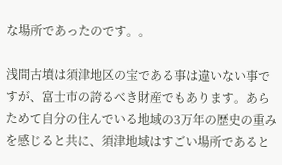な場所であったのです。。

浅間古墳は須津地区の宝である事は違いない事ですが、富士市の誇るべき財産でもあります。あらためて自分の住んでいる地域の3万年の歴史の重みを感じると共に、須津地域はすごい場所であると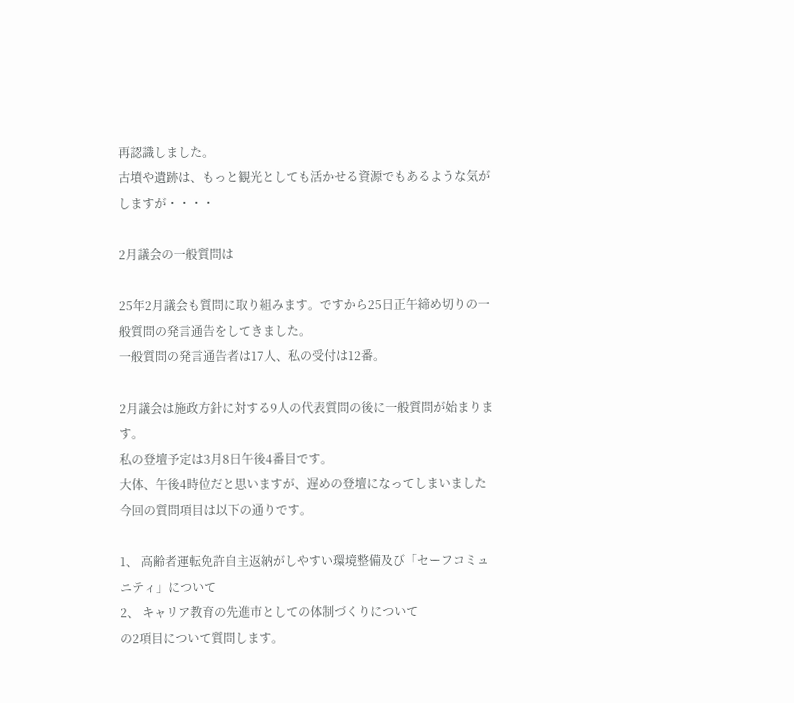再認識しました。
古墳や遺跡は、もっと観光としても活かせる資源でもあるような気がしますが・・・・

2月議会の一般質問は

25年2月議会も質問に取り組みます。ですから25日正午締め切りの一般質問の発言通告をしてきました。
一般質問の発言通告者は17人、私の受付は12番。

2月議会は施政方針に対する9人の代表質問の後に一般質問が始まります。
私の登壇予定は3月8日午後4番目です。
大体、午後4時位だと思いますが、遅めの登壇になってしまいました
今回の質問項目は以下の通りです。

1、 高齢者運転免許自主返納がしやすい環境整備及び「セーフコミュニティ」について
2、 キャリア教育の先進市としての体制づくりについて
の2項目について質問します。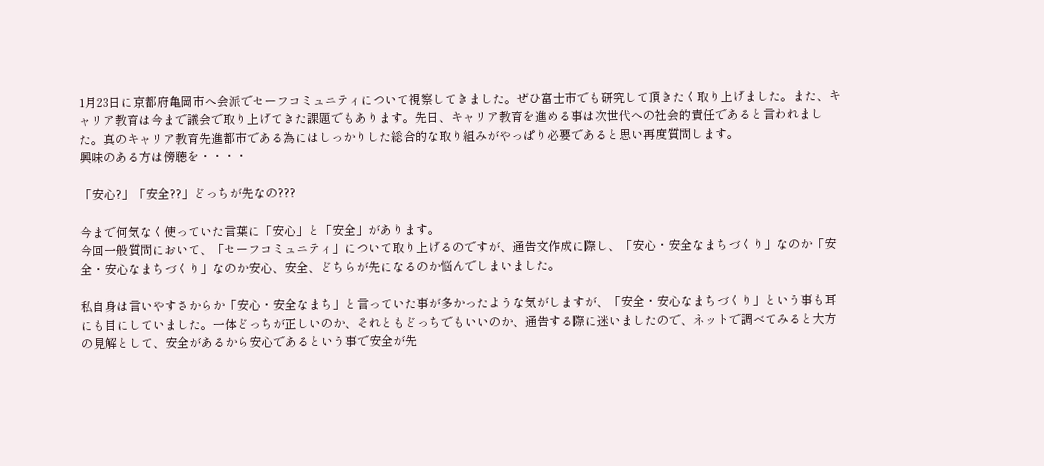1月23日に京都府亀岡市へ会派でセーフコミュニティについて視察してきました。ぜひ富士市でも研究して頂きたく取り上げました。また、キャリア教育は今まで議会で取り上げてきた課題でもあります。先日、キャリア教育を進める事は次世代への社会的責任であると言われました。真のキャリア教育先進都市である為にはしっかりした総合的な取り組みがやっぱり必要であると思い再度質問します。
興味のある方は傍聴を・・・・

「安心?」「安全??」どっちが先なの???

今まで何気なく使っていた言葉に「安心」と「安全」があります。
今回一般質問において、「セーフコミュニティ」について取り上げるのですが、通告文作成に際し、「安心・安全なまちづくり」なのか「安全・安心なまちづくり」なのか安心、安全、どちらが先になるのか悩んでしまいました。

私自身は言いやすさからか「安心・安全なまち」と言っていた事が多かったような気がしますが、「安全・安心なまちづくり」という事も耳にも目にしていました。一体どっちが正しいのか、それともどっちでもいいのか、通告する際に迷いましたので、ネットで調べてみると大方の見解として、安全があるから安心であるという事で安全が先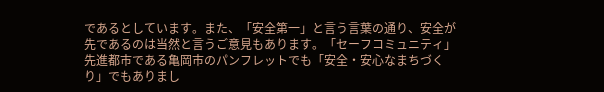であるとしています。また、「安全第一」と言う言葉の通り、安全が先であるのは当然と言うご意見もあります。「セーフコミュニティ」先進都市である亀岡市のパンフレットでも「安全・安心なまちづくり」でもありまし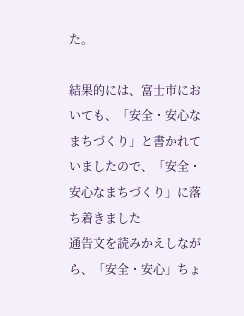た。

結果的には、富士市においても、「安全・安心なまちづくり」と書かれていましたので、「安全・安心なまちづくり」に落ち着きました
通告文を読みかえしながら、「安全・安心」ちょ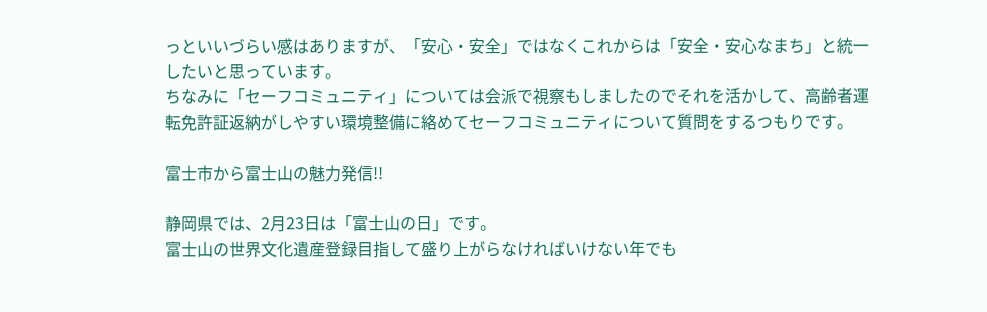っといいづらい感はありますが、「安心・安全」ではなくこれからは「安全・安心なまち」と統一したいと思っています。
ちなみに「セーフコミュニティ」については会派で視察もしましたのでそれを活かして、高齢者運転免許証返納がしやすい環境整備に絡めてセーフコミュニティについて質問をするつもりです。

富士市から富士山の魅力発信!!

静岡県では、2月23日は「富士山の日」です。
富士山の世界文化遺産登録目指して盛り上がらなければいけない年でも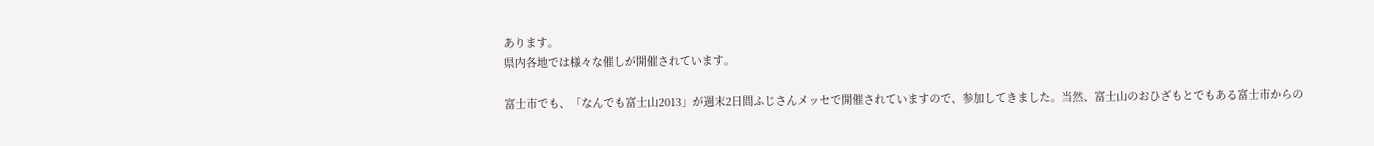あります。
県内各地では様々な催しが開催されています。

富士市でも、「なんでも富士山2013」が週末2日間ふじさんメッセで開催されていますので、参加してきました。当然、富士山のおひざもとでもある富士市からの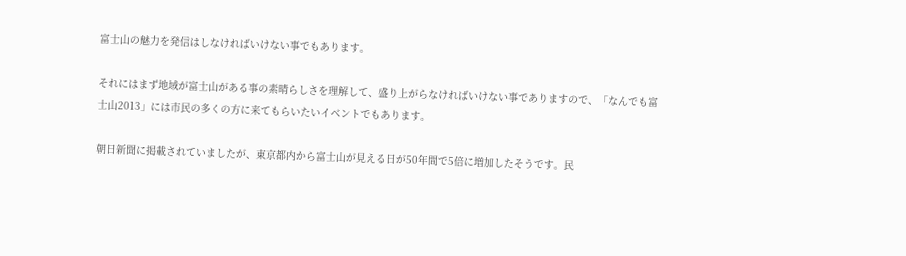富士山の魅力を発信はしなければいけない事でもあります。

それにはまず地域が富士山がある事の素晴らしさを理解して、盛り上がらなければいけない事でありますので、「なんでも富士山2013」には市民の多くの方に来てもらいたいイベントでもあります。

朝日新聞に掲載されていましたが、東京都内から富士山が見える日が50年間で5倍に増加したそうです。民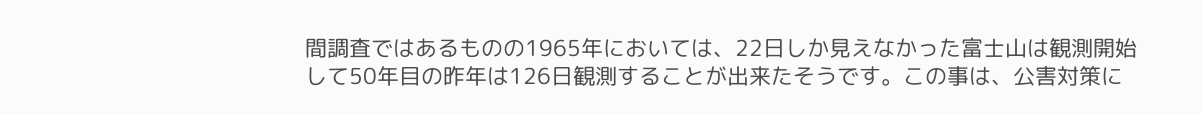間調査ではあるものの1965年においては、22日しか見えなかった富士山は観測開始して50年目の昨年は126日観測することが出来たそうです。この事は、公害対策に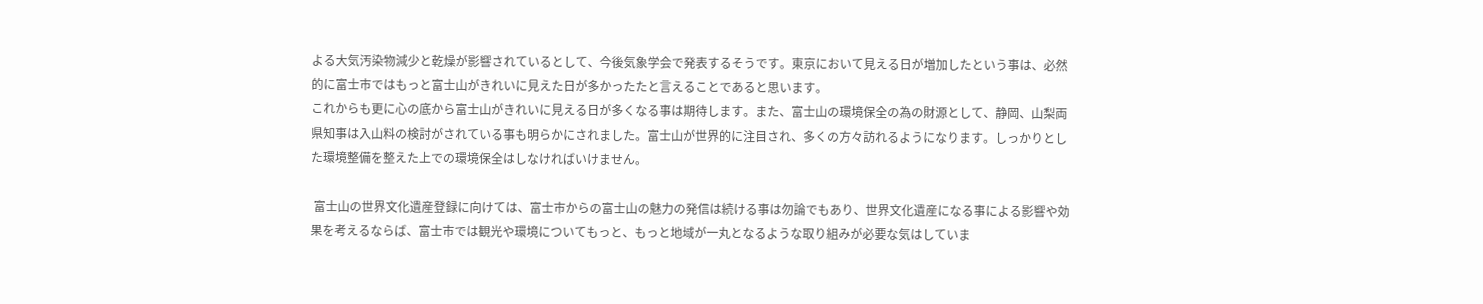よる大気汚染物減少と乾燥が影響されているとして、今後気象学会で発表するそうです。東京において見える日が増加したという事は、必然的に富士市ではもっと富士山がきれいに見えた日が多かったたと言えることであると思います。
これからも更に心の底から富士山がきれいに見える日が多くなる事は期待します。また、富士山の環境保全の為の財源として、静岡、山梨両県知事は入山料の検討がされている事も明らかにされました。富士山が世界的に注目され、多くの方々訪れるようになります。しっかりとした環境整備を整えた上での環境保全はしなければいけません。

 富士山の世界文化遺産登録に向けては、富士市からの富士山の魅力の発信は続ける事は勿論でもあり、世界文化遺産になる事による影響や効果を考えるならば、富士市では観光や環境についてもっと、もっと地域が一丸となるような取り組みが必要な気はしていま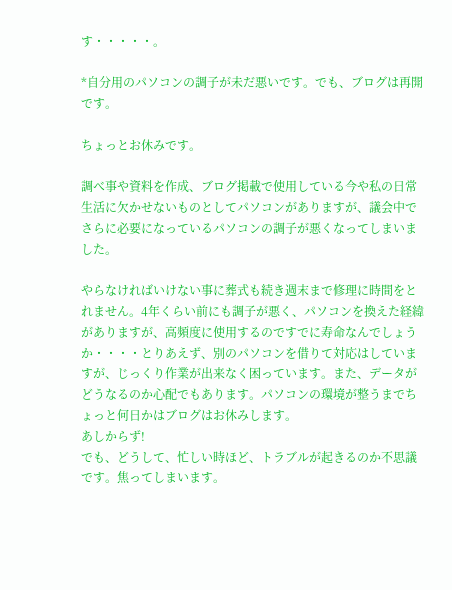す・・・・・。

*自分用のパソコンの調子が未だ悪いです。でも、ブログは再開です。

ちょっとお休みです。

調べ事や資料を作成、ブログ掲載で使用している今や私の日常生活に欠かせないものとしてパソコンがありますが、議会中でさらに必要になっているパソコンの調子が悪くなってしまいました。

やらなければいけない事に葬式も続き週末まで修理に時間をとれません。4年くらい前にも調子が悪く、パソコンを換えた経緯がありますが、高頻度に使用するのですでに寿命なんでしょうか・・・・とりあえず、別のパソコンを借りて対応はしていますが、じっくり作業が出来なく困っています。また、データがどうなるのか心配でもあります。パソコンの環境が整うまでちょっと何日かはブログはお休みします。
あしからず!
でも、どうして、忙しい時ほど、トラブルが起きるのか不思議です。焦ってしまいます。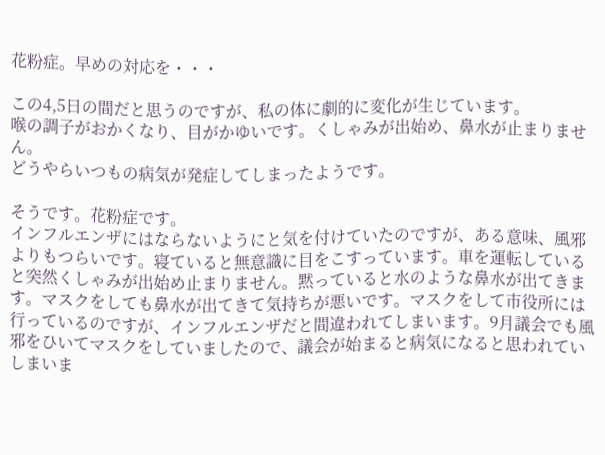花粉症。早めの対応を・・・

この4,5日の間だと思うのですが、私の体に劇的に変化が生じています。
喉の調子がおかくなり、目がかゆいです。くしゃみが出始め、鼻水が止まりません。
どうやらいつもの病気が発症してしまったようです。

そうです。花粉症です。
インフルエンザにはならないようにと気を付けていたのですが、ある意味、風邪よりもつらいです。寝ていると無意識に目をこすっています。車を運転していると突然くしゃみが出始め止まりません。黙っていると水のような鼻水が出てきます。マスクをしても鼻水が出てきて気持ちが悪いです。マスクをして市役所には行っているのですが、インフルエンザだと間違われてしまいます。9月議会でも風邪をひいてマスクをしていましたので、議会が始まると病気になると思われていしまいま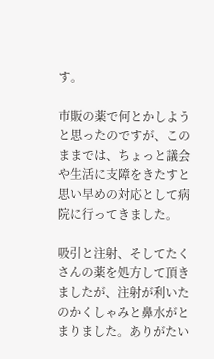す。

市販の薬で何とかしようと思ったのですが、このままでは、ちょっと議会や生活に支障をきたすと思い早めの対応として病院に行ってきました。

吸引と注射、そしてたくさんの薬を処方して頂きましたが、注射が利いたのかくしゃみと鼻水がとまりました。ありがたい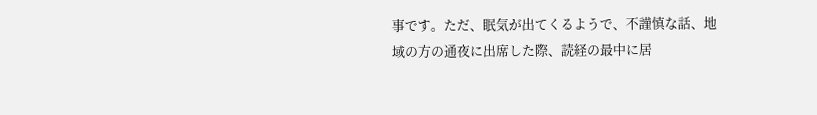事です。ただ、眠気が出てくるようで、不謹慎な話、地域の方の通夜に出席した際、読経の最中に居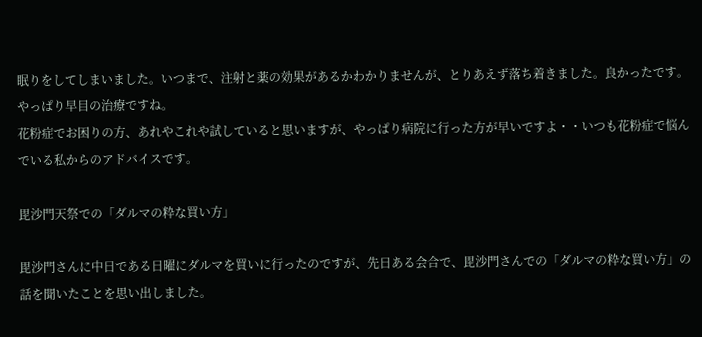眠りをしてしまいました。いつまで、注射と薬の効果があるかわかりませんが、とりあえず落ち着きました。良かったです。
やっぱり早目の治療ですね。
花粉症でお困りの方、あれやこれや試していると思いますが、やっぱり病院に行った方が早いですよ・・いつも花粉症で悩んでいる私からのアドバイスです。

毘沙門天祭での「ダルマの粋な買い方」

毘沙門さんに中日である日曜にダルマを買いに行ったのですが、先日ある会合で、毘沙門さんでの「ダルマの粋な買い方」の話を聞いたことを思い出しました。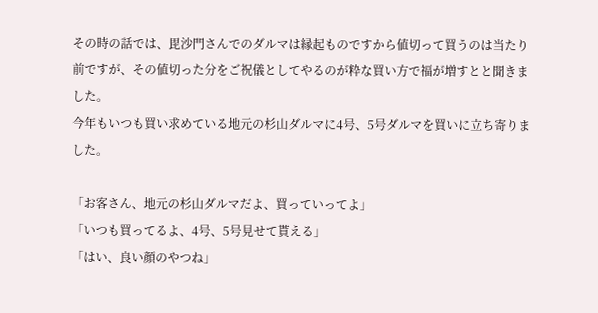その時の話では、毘沙門さんでのダルマは縁起ものですから値切って買うのは当たり前ですが、その値切った分をご祝儀としてやるのが粋な買い方で福が増すとと聞きました。
今年もいつも買い求めている地元の杉山ダルマに4号、5号ダルマを買いに立ち寄りました。

「お客さん、地元の杉山ダルマだよ、買っていってよ」
「いつも買ってるよ、4号、5号見せて貰える」
「はい、良い顔のやつね」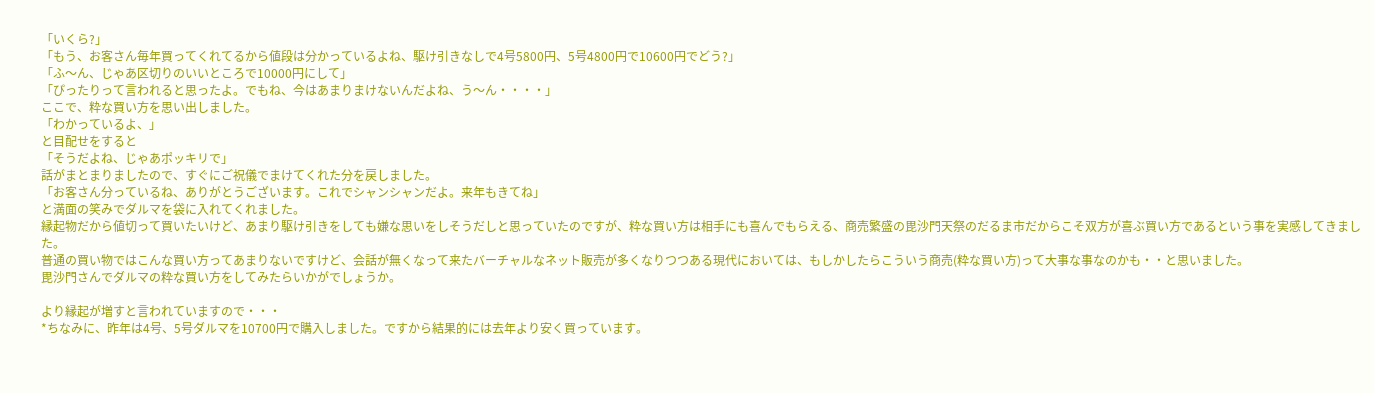「いくら?」
「もう、お客さん毎年買ってくれてるから値段は分かっているよね、駆け引きなしで4号5800円、5号4800円で10600円でどう?」
「ふ〜ん、じゃあ区切りのいいところで10000円にして」
「ぴったりって言われると思ったよ。でもね、今はあまりまけないんだよね、う〜ん・・・・」
ここで、粋な買い方を思い出しました。
「わかっているよ、」
と目配せをすると
「そうだよね、じゃあポッキリで」
話がまとまりましたので、すぐにご祝儀でまけてくれた分を戻しました。
「お客さん分っているね、ありがとうございます。これでシャンシャンだよ。来年もきてね」
と満面の笑みでダルマを袋に入れてくれました。
縁起物だから値切って買いたいけど、あまり駆け引きをしても嫌な思いをしそうだしと思っていたのですが、粋な買い方は相手にも喜んでもらえる、商売繁盛の毘沙門天祭のだるま市だからこそ双方が喜ぶ買い方であるという事を実感してきました。
普通の買い物ではこんな買い方ってあまりないですけど、会話が無くなって来たバーチャルなネット販売が多くなりつつある現代においては、もしかしたらこういう商売(粋な買い方)って大事な事なのかも・・と思いました。
毘沙門さんでダルマの粋な買い方をしてみたらいかがでしょうか。

より縁起が増すと言われていますので・・・
*ちなみに、昨年は4号、5号ダルマを10700円で購入しました。ですから結果的には去年より安く買っています。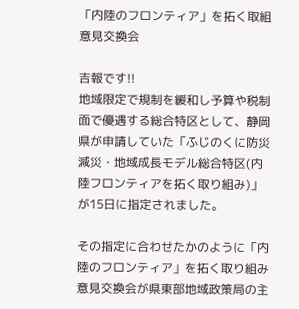「内陸のフロンティア」を拓く取組意見交換会

吉報です!!
地域限定で規制を緩和し予算や税制面で優遇する総合特区として、静岡県が申請していた「ふじのくに防災減災・地域成長モデル総合特区(内陸フロンティアを拓く取り組み)」が15日に指定されました。

その指定に合わせたかのように「内陸のフロンティア」を拓く取り組み意見交換会が県東部地域政策局の主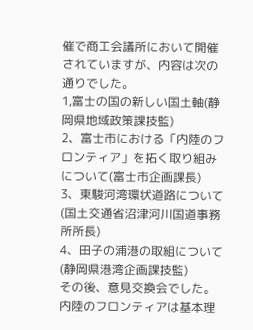催で商工会議所において開催されていますが、内容は次の通りでした。
1,富士の国の新しい国土軸(静岡県地域政策課技監)
2、富士市における「内陸のフロンティア」を拓く取り組みについて(富士市企画課長)
3、東駿河湾環状道路について(国土交通省沼津河川国道事務所所長)
4、田子の浦港の取組について(静岡県港湾企画課技監)
その後、意見交換会でした。
内陸のフロンティアは基本理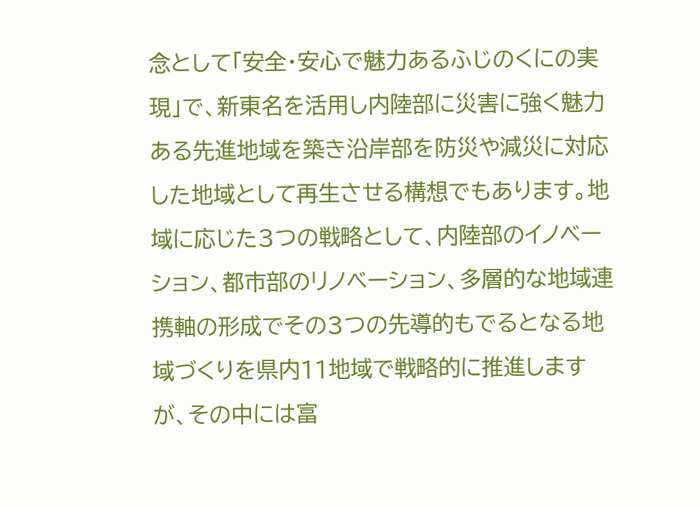念として「安全・安心で魅力あるふじのくにの実現」で、新東名を活用し内陸部に災害に強く魅力ある先進地域を築き沿岸部を防災や減災に対応した地域として再生させる構想でもあります。地域に応じた3つの戦略として、内陸部のイノベーション、都市部のリノベーション、多層的な地域連携軸の形成でその3つの先導的もでるとなる地域づくりを県内11地域で戦略的に推進しますが、その中には富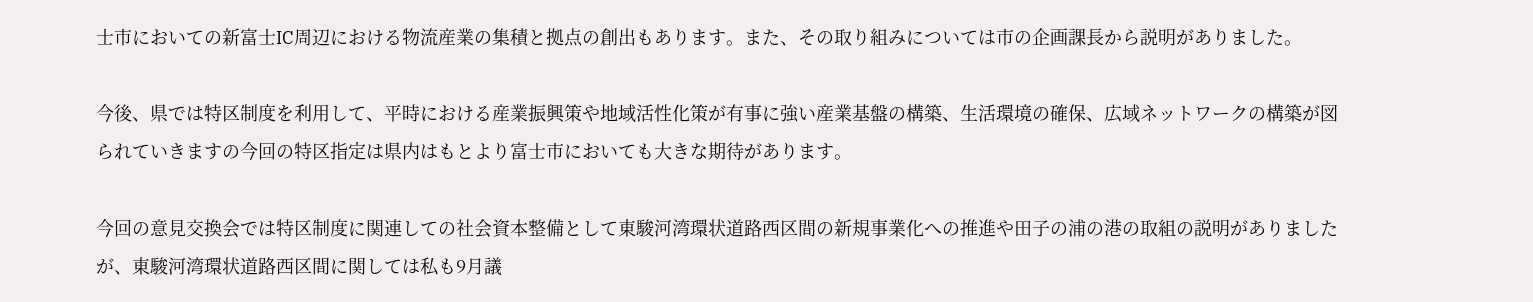士市においての新富士IC周辺における物流産業の集積と拠点の創出もあります。また、その取り組みについては市の企画課長から説明がありました。

今後、県では特区制度を利用して、平時における産業振興策や地域活性化策が有事に強い産業基盤の構築、生活環境の確保、広域ネットワークの構築が図られていきますの今回の特区指定は県内はもとより富士市においても大きな期待があります。

今回の意見交換会では特区制度に関連しての社会資本整備として東駿河湾環状道路西区間の新規事業化への推進や田子の浦の港の取組の説明がありましたが、東駿河湾環状道路西区間に関しては私も9月議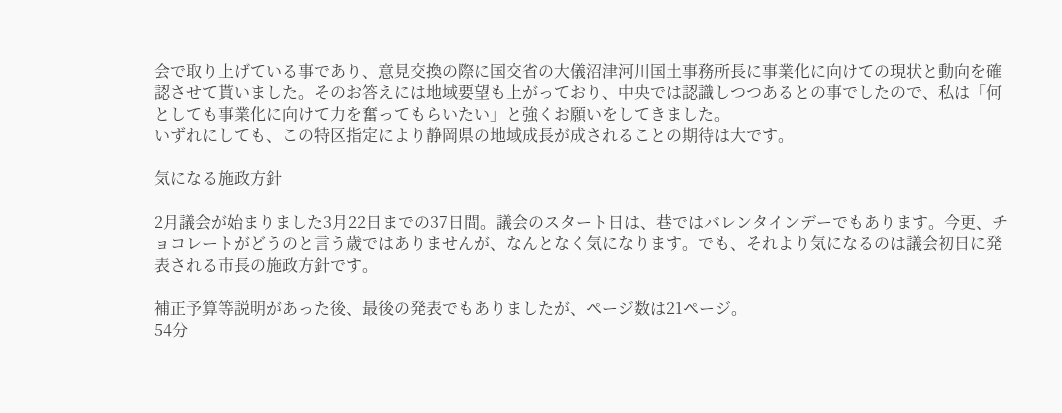会で取り上げている事であり、意見交換の際に国交省の大儀沼津河川国土事務所長に事業化に向けての現状と動向を確認させて貰いました。そのお答えには地域要望も上がっており、中央では認識しつつあるとの事でしたので、私は「何としても事業化に向けて力を奮ってもらいたい」と強くお願いをしてきました。
いずれにしても、この特区指定により静岡県の地域成長が成されることの期待は大です。

気になる施政方針

2月議会が始まりました3月22日までの37日間。議会のスタート日は、巷ではバレンタインデーでもあります。今更、チョコレートがどうのと言う歳ではありませんが、なんとなく気になります。でも、それより気になるのは議会初日に発表される市長の施政方針です。

補正予算等説明があった後、最後の発表でもありましたが、ページ数は21ページ。
54分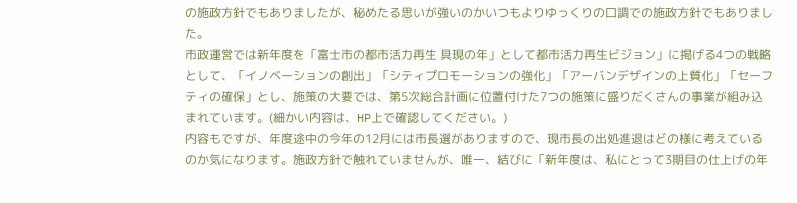の施政方針でもありましたが、秘めたる思いが強いのかいつもよりゆっくりの口調での施政方針でもありました。
市政運営では新年度を「富士市の都市活力再生 具現の年」として都市活力再生ビジョン」に掲げる4つの戦略として、「イノベーションの創出」「シティプロモーションの強化」「アーバンデザインの上質化」「セーフティの確保」とし、施策の大要では、第5次総合計画に位置付けた7つの施策に盛りだくさんの事業が組み込まれています。(細かい内容は、HP上で確認してください。)
内容もですが、年度途中の今年の12月には市長選がありますので、現市長の出処進退はどの様に考えているのか気になります。施政方針で触れていませんが、唯一、結びに「新年度は、私にとって3期目の仕上げの年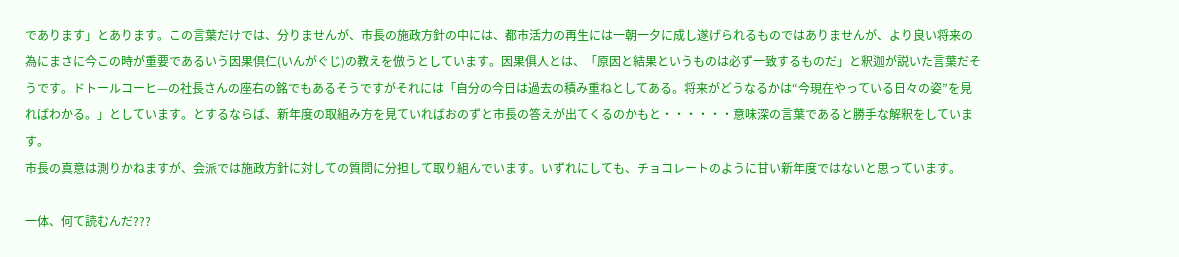であります」とあります。この言葉だけでは、分りませんが、市長の施政方針の中には、都市活力の再生には一朝一夕に成し遂げられるものではありませんが、より良い将来の為にまさに今この時が重要であるいう因果倶仁(いんがぐじ)の教えを倣うとしています。因果俱人とは、「原因と結果というものは必ず一致するものだ」と釈迦が説いた言葉だそうです。ドトールコーヒ—の社長さんの座右の銘でもあるそうですがそれには「自分の今日は過去の積み重ねとしてある。将来がどうなるかは“今現在やっている日々の姿”を見ればわかる。」としています。とするならば、新年度の取組み方を見ていればおのずと市長の答えが出てくるのかもと・・・・・・意味深の言葉であると勝手な解釈をしています。
市長の真意は測りかねますが、会派では施政方針に対しての質問に分担して取り組んでいます。いずれにしても、チョコレートのように甘い新年度ではないと思っています。

一体、何て読むんだ???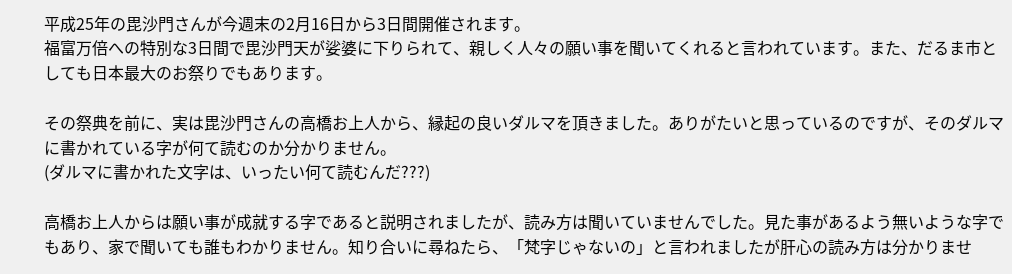平成25年の毘沙門さんが今週末の2月16日から3日間開催されます。
福富万倍への特別な3日間で毘沙門天が娑婆に下りられて、親しく人々の願い事を聞いてくれると言われています。また、だるま市としても日本最大のお祭りでもあります。

その祭典を前に、実は毘沙門さんの高橋お上人から、縁起の良いダルマを頂きました。ありがたいと思っているのですが、そのダルマに書かれている字が何て読むのか分かりません。
(ダルマに書かれた文字は、いったい何て読むんだ???)

高橋お上人からは願い事が成就する字であると説明されましたが、読み方は聞いていませんでした。見た事があるよう無いような字でもあり、家で聞いても誰もわかりません。知り合いに尋ねたら、「梵字じゃないの」と言われましたが肝心の読み方は分かりませ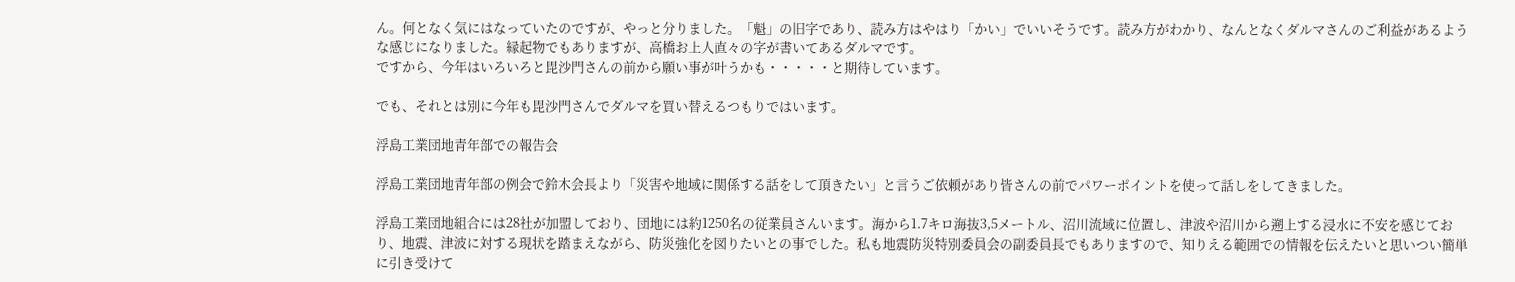ん。何となく気にはなっていたのですが、やっと分りました。「魁」の旧字であり、読み方はやはり「かい」でいいそうです。読み方がわかり、なんとなくダルマさんのご利益があるような感じになりました。縁起物でもありますが、高橋お上人直々の字が書いてあるダルマです。
ですから、今年はいろいろと毘沙門さんの前から願い事が叶うかも・・・・・と期待しています。

でも、それとは別に今年も毘沙門さんでダルマを買い替えるつもりではいます。

浮島工業団地青年部での報告会

浮島工業団地青年部の例会で鈴木会長より「災害や地域に関係する話をして頂きたい」と言うご依頼があり皆さんの前でパワーポイントを使って話しをしてきました。

浮島工業団地組合には28社が加盟しており、団地には約1250名の従業員さんいます。海から1.7キロ海抜3,5メートル、沼川流域に位置し、津波や沼川から遡上する浸水に不安を感じており、地震、津波に対する現状を踏まえながら、防災強化を図りたいとの事でした。私も地震防災特別委員会の副委員長でもありますので、知りえる範囲での情報を伝えたいと思いつい簡単に引き受けて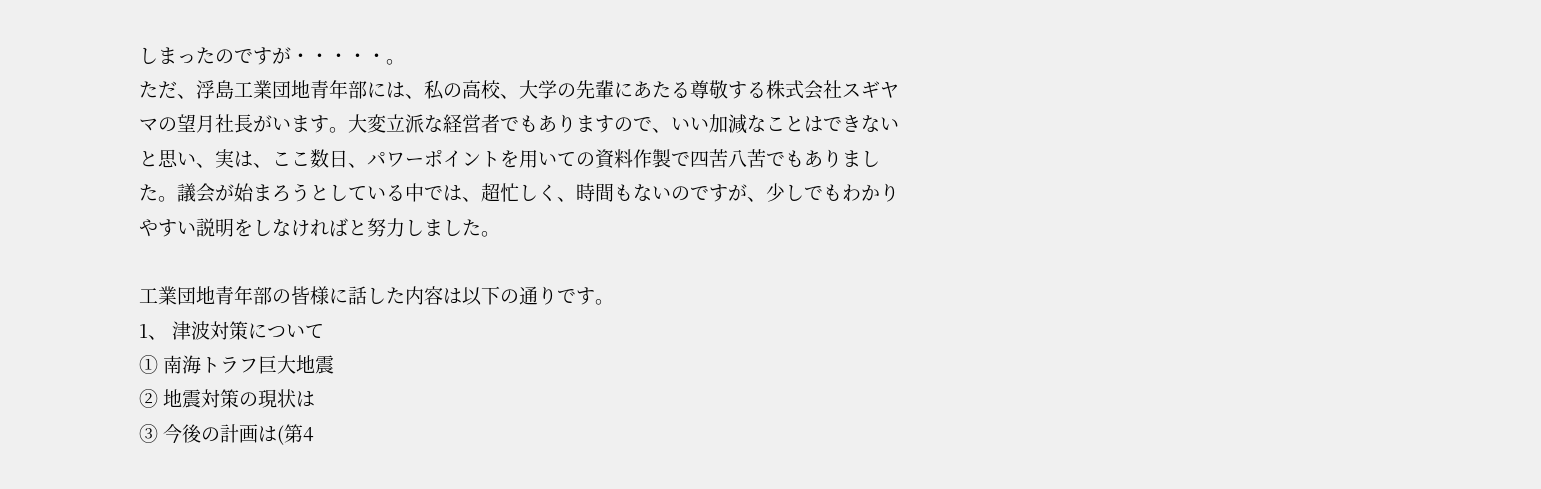しまったのですが・・・・・。
ただ、浮島工業団地青年部には、私の高校、大学の先輩にあたる尊敬する株式会社スギヤマの望月社長がいます。大変立派な経営者でもありますので、いい加減なことはできないと思い、実は、ここ数日、パワーポイントを用いての資料作製で四苦八苦でもありました。議会が始まろうとしている中では、超忙しく、時間もないのですが、少しでもわかりやすい説明をしなければと努力しました。

工業団地青年部の皆様に話した内容は以下の通りです。
1、 津波対策について
① 南海トラフ巨大地震
② 地震対策の現状は
③ 今後の計画は(第4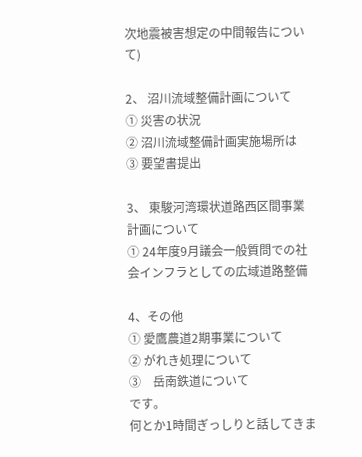次地震被害想定の中間報告について)

2、 沼川流域整備計画について
① 災害の状況
② 沼川流域整備計画実施場所は
③ 要望書提出

3、 東駿河湾環状道路西区間事業計画について
① 24年度9月議会一般質問での社会インフラとしての広域道路整備

4、その他
① 愛鷹農道2期事業について
② がれき処理について
③    岳南鉄道について
です。
何とか1時間ぎっしりと話してきま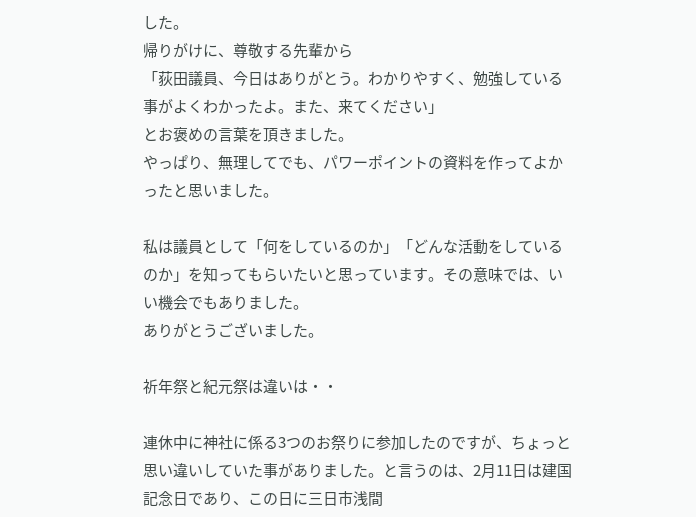した。
帰りがけに、尊敬する先輩から
「荻田議員、今日はありがとう。わかりやすく、勉強している事がよくわかったよ。また、来てください」
とお褒めの言葉を頂きました。
やっぱり、無理してでも、パワーポイントの資料を作ってよかったと思いました。

私は議員として「何をしているのか」「どんな活動をしているのか」を知ってもらいたいと思っています。その意味では、いい機会でもありました。
ありがとうございました。

祈年祭と紀元祭は違いは・・

連休中に神社に係る3つのお祭りに参加したのですが、ちょっと思い違いしていた事がありました。と言うのは、2月11日は建国記念日であり、この日に三日市浅間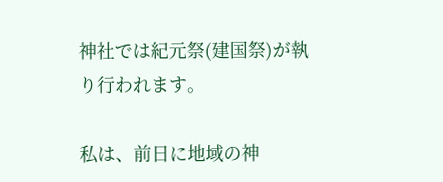神社では紀元祭(建国祭)が執り行われます。

私は、前日に地域の神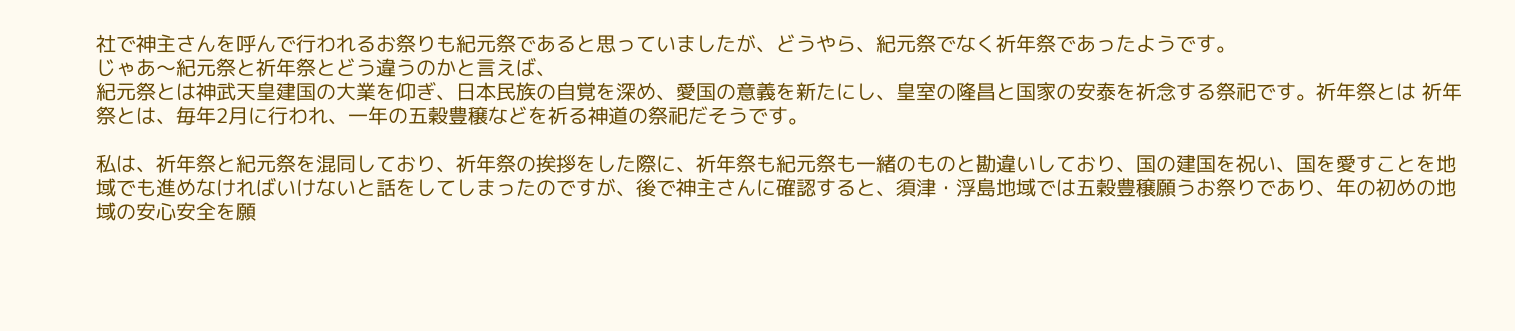社で神主さんを呼んで行われるお祭りも紀元祭であると思っていましたが、どうやら、紀元祭でなく祈年祭であったようです。
じゃあ〜紀元祭と祈年祭とどう違うのかと言えば、
紀元祭とは神武天皇建国の大業を仰ぎ、日本民族の自覚を深め、愛国の意義を新たにし、皇室の隆昌と国家の安泰を祈念する祭祀です。祈年祭とは 祈年祭とは、毎年2月に行われ、一年の五穀豊穣などを祈る神道の祭祀だそうです。

私は、祈年祭と紀元祭を混同しており、祈年祭の挨拶をした際に、祈年祭も紀元祭も一緒のものと勘違いしており、国の建国を祝い、国を愛すことを地域でも進めなければいけないと話をしてしまったのですが、後で神主さんに確認すると、須津・浮島地域では五穀豊穣願うお祭りであり、年の初めの地域の安心安全を願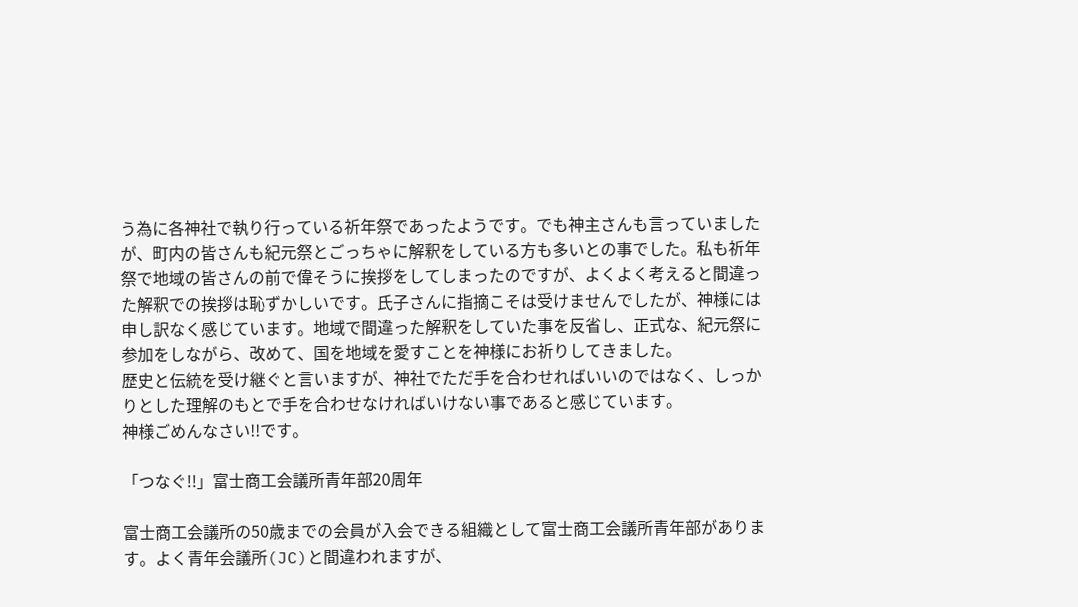う為に各神社で執り行っている祈年祭であったようです。でも神主さんも言っていましたが、町内の皆さんも紀元祭とごっちゃに解釈をしている方も多いとの事でした。私も祈年祭で地域の皆さんの前で偉そうに挨拶をしてしまったのですが、よくよく考えると間違った解釈での挨拶は恥ずかしいです。氏子さんに指摘こそは受けませんでしたが、神様には申し訳なく感じています。地域で間違った解釈をしていた事を反省し、正式な、紀元祭に参加をしながら、改めて、国を地域を愛すことを神様にお祈りしてきました。
歴史と伝統を受け継ぐと言いますが、神社でただ手を合わせればいいのではなく、しっかりとした理解のもとで手を合わせなければいけない事であると感じています。
神様ごめんなさい!!です。

「つなぐ!!」富士商工会議所青年部20周年

富士商工会議所の50歳までの会員が入会できる組織として富士商工会議所青年部があります。よく青年会議所(JC)と間違われますが、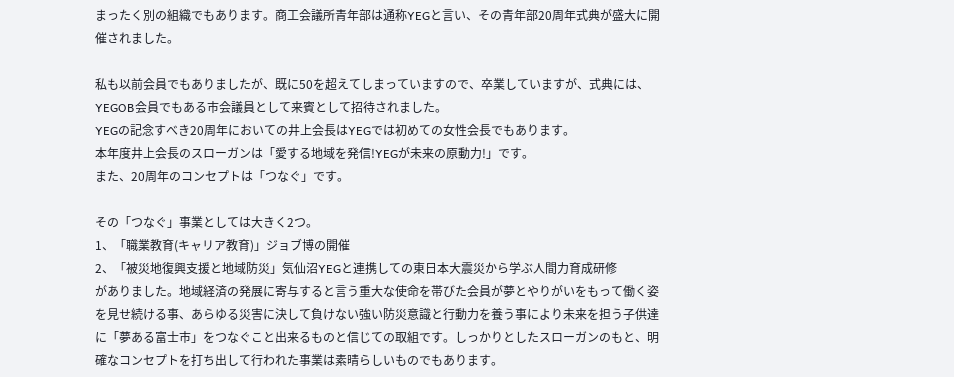まったく別の組織でもあります。商工会議所青年部は通称YEGと言い、その青年部20周年式典が盛大に開催されました。

私も以前会員でもありましたが、既に50を超えてしまっていますので、卒業していますが、式典には、YEGOB会員でもある市会議員として来賓として招待されました。
YEGの記念すべき20周年においての井上会長はYEGでは初めての女性会長でもあります。
本年度井上会長のスローガンは「愛する地域を発信!YEGが未来の原動力!」です。
また、20周年のコンセプトは「つなぐ」です。

その「つなぐ」事業としては大きく2つ。
1、「職業教育(キャリア教育)」ジョブ博の開催
2、「被災地復興支援と地域防災」気仙沼YEGと連携しての東日本大震災から学ぶ人間力育成研修
がありました。地域経済の発展に寄与すると言う重大な使命を帯びた会員が夢とやりがいをもって働く姿を見せ続ける事、あらゆる災害に決して負けない強い防災意識と行動力を養う事により未来を担う子供達に「夢ある富士市」をつなぐこと出来るものと信じての取組です。しっかりとしたスローガンのもと、明確なコンセプトを打ち出して行われた事業は素晴らしいものでもあります。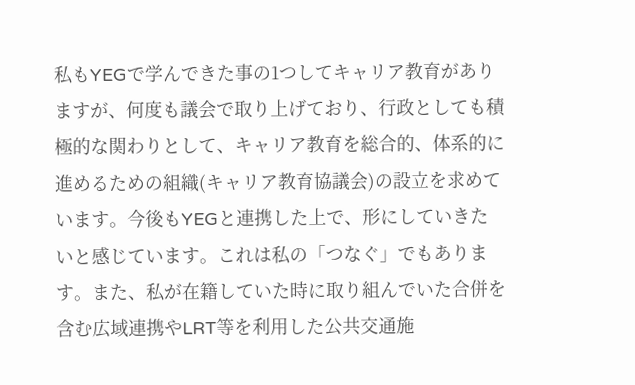私もYEGで学んできた事の1つしてキャリア教育がありますが、何度も議会で取り上げており、行政としても積極的な関わりとして、キャリア教育を総合的、体系的に進めるための組織(キャリア教育協議会)の設立を求めています。今後もYEGと連携した上で、形にしていきたいと感じています。これは私の「つなぐ」でもあります。また、私が在籍していた時に取り組んでいた合併を含む広域連携やLRT等を利用した公共交通施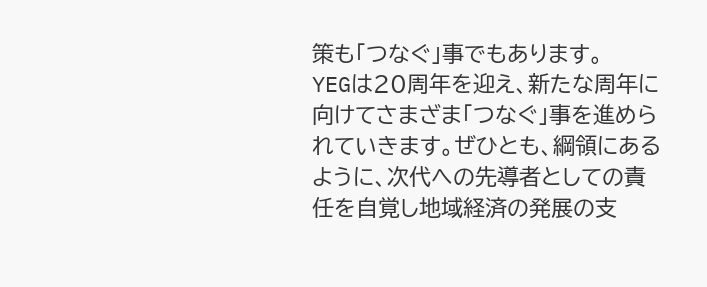策も「つなぐ」事でもあります。
YEGは20周年を迎え、新たな周年に向けてさまざま「つなぐ」事を進められていきます。ぜひとも、綱領にあるように、次代への先導者としての責任を自覚し地域経済の発展の支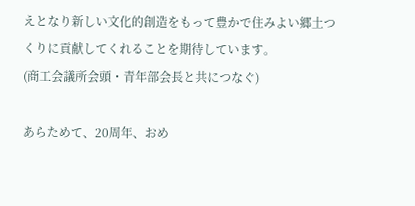えとなり新しい文化的創造をもって豊かで住みよい郷土つくりに貢献してくれることを期待しています。
(商工会議所会頭・青年部会長と共につなぐ)

あらためて、20周年、おめ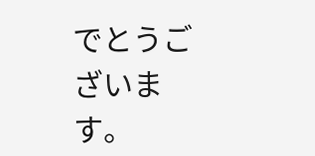でとうございます。